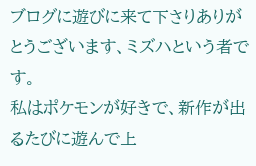ブログに遊びに来て下さりありがとうございます、ミズハという者です。
私はポケモンが好きで、新作が出るたびに遊んで上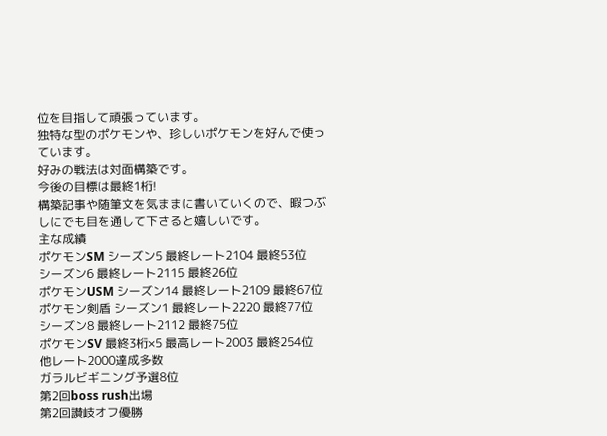位を目指して頑張っています。
独特な型のポケモンや、珍しいポケモンを好んで使っています。
好みの戦法は対面構築です。
今後の目標は最終1桁!
構築記事や随筆文を気ままに書いていくので、暇つぶしにでも目を通して下さると嬉しいです。
主な成績
ポケモンSM シーズン5 最終レート2104 最終53位
シーズン6 最終レート2115 最終26位
ポケモンUSM シーズン14 最終レート2109 最終67位
ポケモン剣盾 シーズン1 最終レート2220 最終77位
シーズン8 最終レート2112 最終75位
ポケモンSV 最終3桁×5 最高レート2003 最終254位
他レート2000達成多数
ガラルビギニング予選8位
第2回boss rush出場
第2回讃岐オフ優勝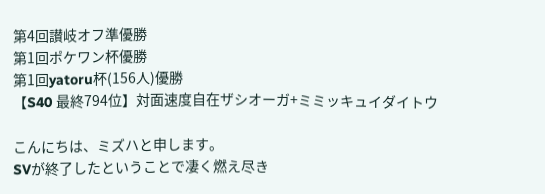第4回讃岐オフ準優勝
第1回ポケワン杯優勝
第1回yatoru杯(156人)優勝
【S40 最終794位】対面速度自在ザシオーガ+ミミッキュイダイトウ

こんにちは、ミズハと申します。
SVが終了したということで凄く燃え尽き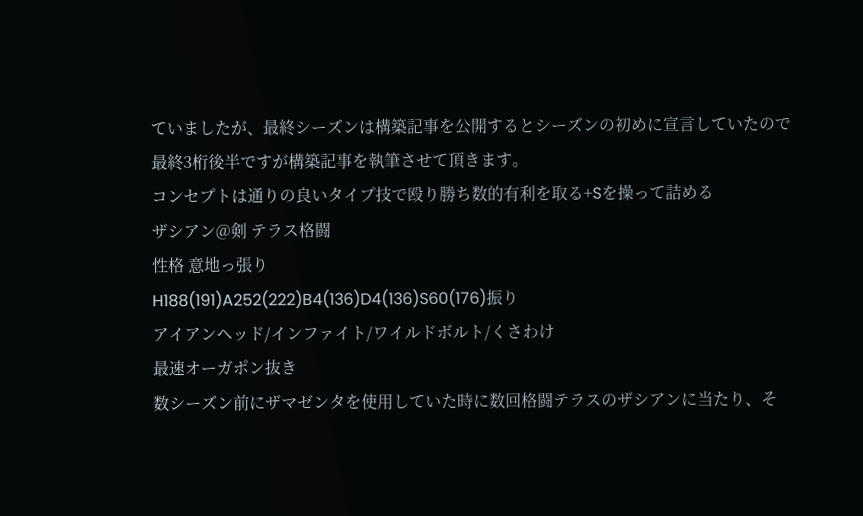ていましたが、最終シーズンは構築記事を公開するとシーズンの初めに宣言していたので最終3桁後半ですが構築記事を執筆させて頂きます。
コンセプトは通りの良いタイプ技で殴り勝ち数的有利を取る+Sを操って詰める
ザシアン@剣 テラス格闘
性格 意地っ張り
H188(191)A252(222)B4(136)D4(136)S60(176)振り
アイアンヘッド/インファイト/ワイルドボルト/くさわけ
最速オーガポン抜き
数シーズン前にザマゼンタを使用していた時に数回格闘テラスのザシアンに当たり、そ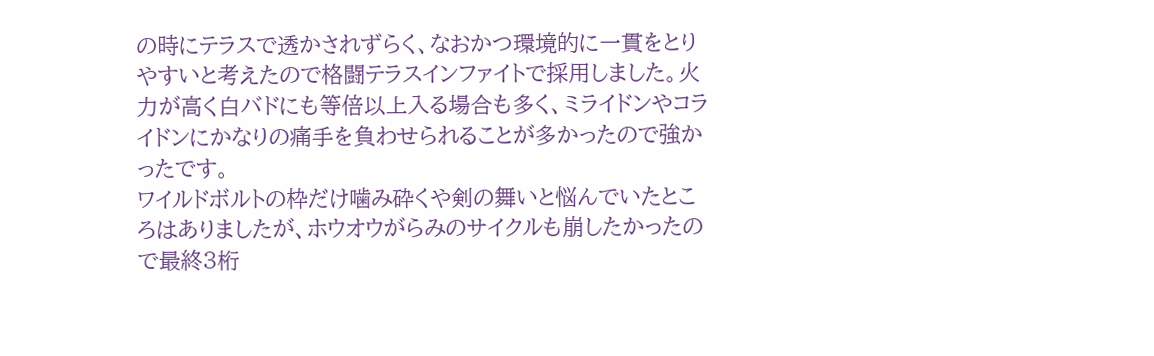の時にテラスで透かされずらく、なおかつ環境的に一貫をとりやすいと考えたので格闘テラスインファイトで採用しました。火力が高く白バドにも等倍以上入る場合も多く、ミライドンやコライドンにかなりの痛手を負わせられることが多かったので強かったです。
ワイルドボルトの枠だけ噛み砕くや剣の舞いと悩んでいたところはありましたが、ホウオウがらみのサイクルも崩したかったので最終3桁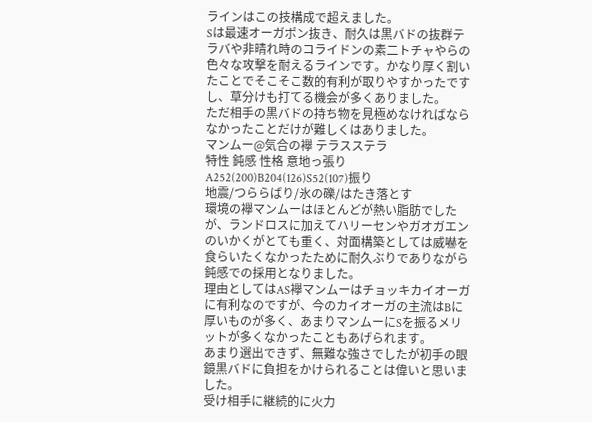ラインはこの技構成で超えました。
Sは最速オーガポン抜き、耐久は黒バドの抜群テラバや非晴れ時のコライドンの素二トチャやらの色々な攻撃を耐えるラインです。かなり厚く割いたことでそこそこ数的有利が取りやすかったですし、草分けも打てる機会が多くありました。
ただ相手の黒バドの持ち物を見極めなければならなかったことだけが難しくはありました。
マンムー@気合の襷 テラスステラ
特性 鈍感 性格 意地っ張り
A252(200)B204(126)S52(107)振り
地震/つららばり/氷の礫/はたき落とす
環境の襷マンムーはほとんどが熱い脂肪でしたが、ランドロスに加えてハリーセンやガオガエンのいかくがとても重く、対面構築としては威嚇を食らいたくなかったために耐久ぶりでありながら鈍感での採用となりました。
理由としてはAS襷マンムーはチョッキカイオーガに有利なのですが、今のカイオーガの主流はBに厚いものが多く、あまりマンムーにSを振るメリットが多くなかったこともあげられます。
あまり選出できず、無難な強さでしたが初手の眼鏡黒バドに負担をかけられることは偉いと思いました。
受け相手に継続的に火力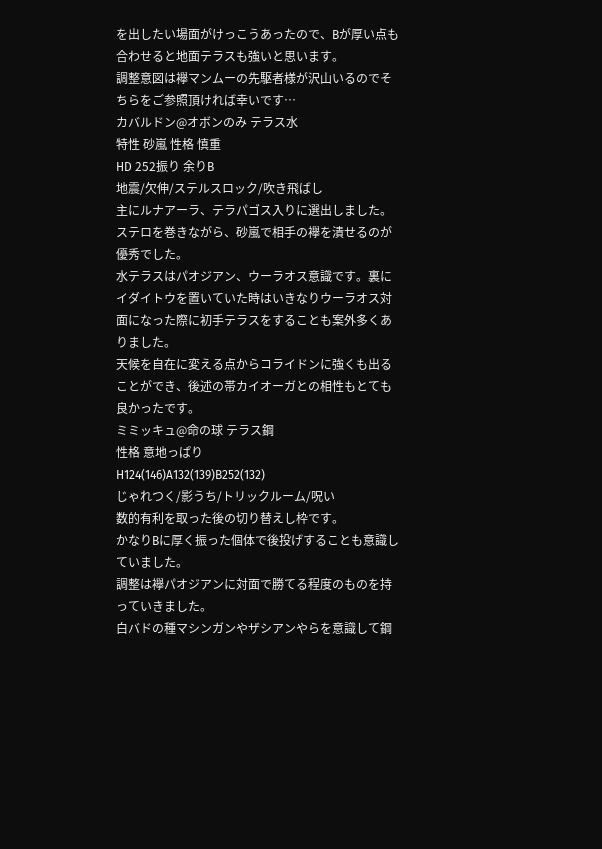を出したい場面がけっこうあったので、Bが厚い点も合わせると地面テラスも強いと思います。
調整意図は襷マンムーの先駆者様が沢山いるのでそちらをご参照頂ければ幸いです…
カバルドン@オボンのみ テラス水
特性 砂嵐 性格 慎重
HD 252振り 余りB
地震/欠伸/ステルスロック/吹き飛ばし
主にルナアーラ、テラパゴス入りに選出しました。
ステロを巻きながら、砂嵐で相手の襷を潰せるのが優秀でした。
水テラスはパオジアン、ウーラオス意識です。裏にイダイトウを置いていた時はいきなりウーラオス対面になった際に初手テラスをすることも案外多くありました。
天候を自在に変える点からコライドンに強くも出ることができ、後述の帯カイオーガとの相性もとても良かったです。
ミミッキュ@命の球 テラス鋼
性格 意地っぱり
H124(146)A132(139)B252(132)
じゃれつく/影うち/トリックルーム/呪い
数的有利を取った後の切り替えし枠です。
かなりBに厚く振った個体で後投げすることも意識していました。
調整は襷パオジアンに対面で勝てる程度のものを持っていきました。
白バドの種マシンガンやザシアンやらを意識して鋼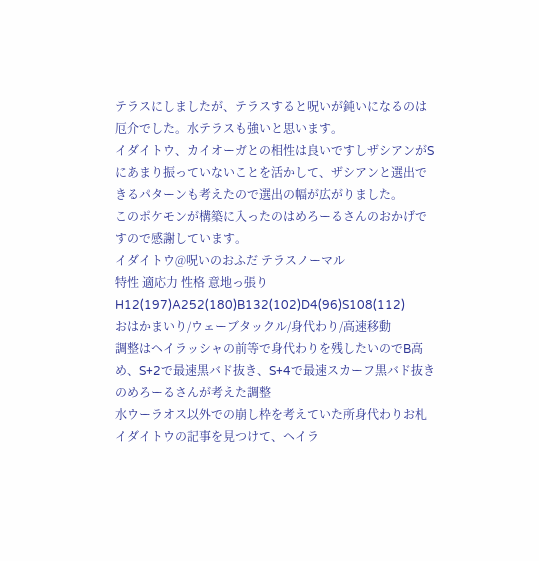テラスにしましたが、テラスすると呪いが鈍いになるのは厄介でした。水テラスも強いと思います。
イダイトウ、カイオーガとの相性は良いですしザシアンがSにあまり振っていないことを活かして、ザシアンと選出できるパターンも考えたので選出の幅が広がりました。
このポケモンが構築に入ったのはめろーるさんのおかげですので感謝しています。
イダイトウ@呪いのおふだ テラスノーマル
特性 適応力 性格 意地っ張り
H12(197)A252(180)B132(102)D4(96)S108(112)
おはかまいり/ウェーブタックル/身代わり/高速移動
調整はヘイラッシャの前等で身代わりを残したいのでB高め、S+2で最速黒バド抜き、S+4で最速スカーフ黒バド抜きのめろーるさんが考えた調整
水ウーラオス以外での崩し枠を考えていた所身代わりお札イダイトウの記事を見つけて、ヘイラ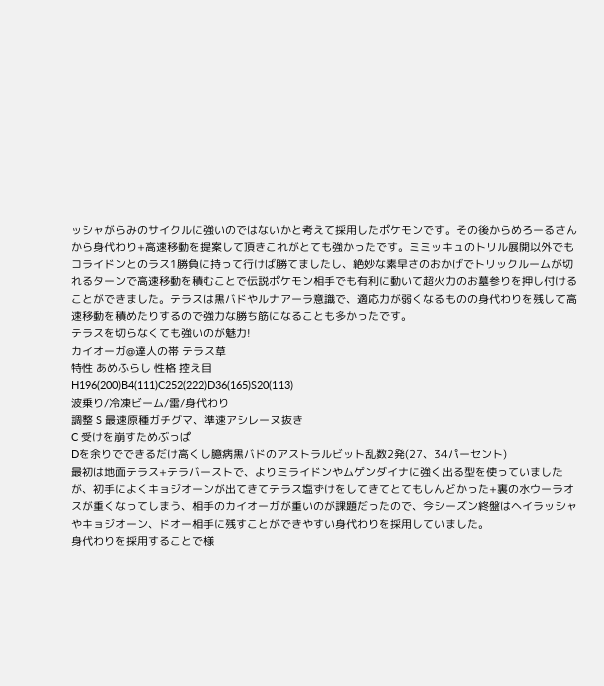ッシャがらみのサイクルに強いのではないかと考えて採用したポケモンです。その後からめろーるさんから身代わり+高速移動を提案して頂きこれがとても強かったです。ミミッキュのトリル展開以外でもコライドンとのラス1勝負に持って行けば勝てましたし、絶妙な素早さのおかげでトリックルームが切れるターンで高速移動を積むことで伝説ポケモン相手でも有利に動いて超火力のお墓参りを押し付けることができました。テラスは黒バドやルナアーラ意識で、適応力が弱くなるものの身代わりを残して高速移動を積めたりするので強力な勝ち筋になることも多かったです。
テラスを切らなくても強いのが魅力!
カイオーガ@達人の帯 テラス草
特性 あめふらし 性格 控え目
H196(200)B4(111)C252(222)D36(165)S20(113)
波乗り/冷凍ビーム/雷/身代わり
調整 S 最速原種ガチグマ、準速アシレーヌ抜き
C 受けを崩すためぶっぱ
Dを余りでできるだけ高くし臆病黒バドのアストラルビット乱数2発(27、34パーセント)
最初は地面テラス+テラバーストで、よりミライドンやムゲンダイナに強く出る型を使っていましたが、初手によくキョジオーンが出てきてテラス塩ずけをしてきてとてもしんどかった+裏の水ウーラオスが重くなってしまう、相手のカイオーガが重いのが課題だったので、今シーズン終盤はヘイラッシャやキョジオーン、ドオー相手に残すことができやすい身代わりを採用していました。
身代わりを採用することで様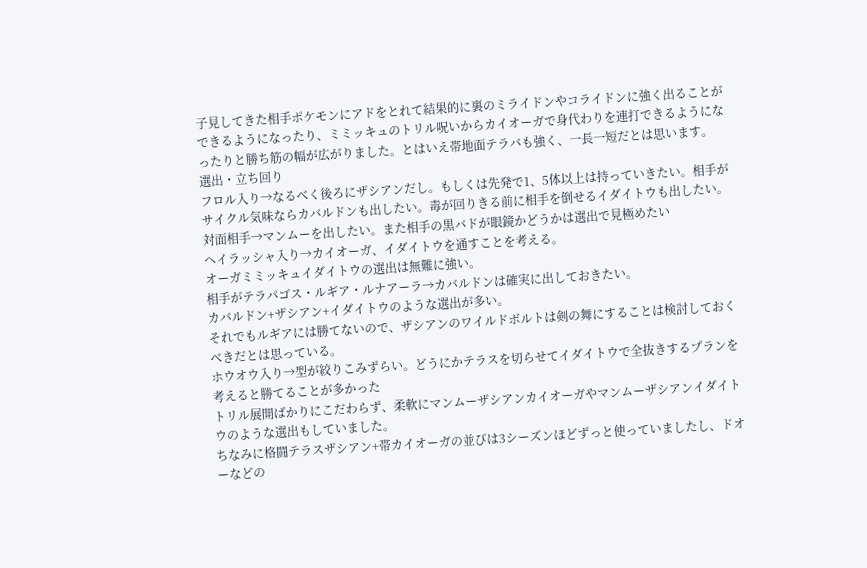子見してきた相手ポケモンにアドをとれて結果的に裏のミライドンやコライドンに強く出ることができるようになったり、ミミッキュのトリル呪いからカイオーガで身代わりを連打できるようになったりと勝ち筋の幅が広がりました。とはいえ帯地面テラバも強く、一長一短だとは思います。
選出・立ち回り
フロル入り→なるべく後ろにザシアンだし。もしくは先発で1、5体以上は持っていきたい。相手がサイクル気味ならカバルドンも出したい。毒が回りきる前に相手を倒せるイダイトウも出したい。
対面相手→マンムーを出したい。また相手の黒バドが眼鏡かどうかは選出で見極めたい
ヘイラッシャ入り→カイオーガ、イダイトウを通すことを考える。
オーガミミッキュイダイトウの選出は無難に強い。
相手がテラパゴス・ルギア・ルナアーラ→カバルドンは確実に出しておきたい。
カバルドン+ザシアン+イダイトウのような選出が多い。
それでもルギアには勝てないので、ザシアンのワイルドボルトは剣の舞にすることは検討しておくべきだとは思っている。
ホウオウ入り→型が絞りこみずらい。どうにかテラスを切らせてイダイトウで全抜きするプランを考えると勝てることが多かった
トリル展開ばかりにこだわらず、柔軟にマンムーザシアンカイオーガやマンムーザシアンイダイトウのような選出もしていました。
ちなみに格闘テラスザシアン+帯カイオーガの並びは3シーズンほどずっと使っていましたし、ドオーなどの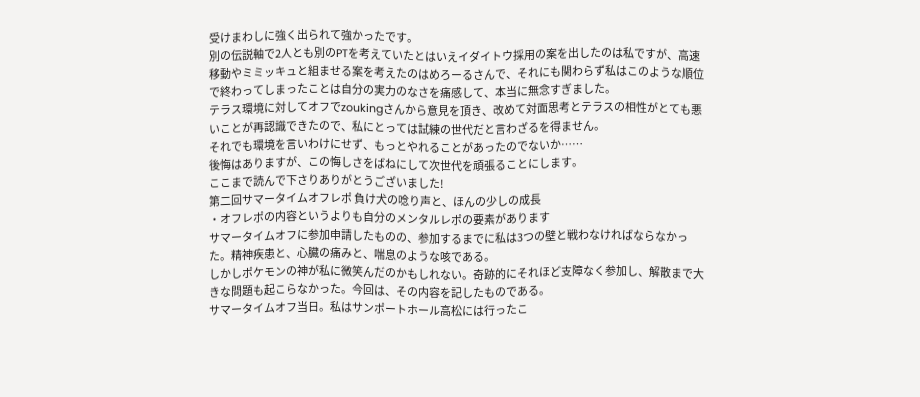受けまわしに強く出られて強かったです。
別の伝説軸で2人とも別のPTを考えていたとはいえイダイトウ採用の案を出したのは私ですが、高速移動やミミッキュと組ませる案を考えたのはめろーるさんで、それにも関わらず私はこのような順位で終わってしまったことは自分の実力のなさを痛感して、本当に無念すぎました。
テラス環境に対してオフでzoukingさんから意見を頂き、改めて対面思考とテラスの相性がとても悪いことが再認識できたので、私にとっては試練の世代だと言わざるを得ません。
それでも環境を言いわけにせず、もっとやれることがあったのでないか……
後悔はありますが、この悔しさをばねにして次世代を頑張ることにします。
ここまで読んで下さりありがとうございました!
第二回サマータイムオフレポ 負け犬の唸り声と、ほんの少しの成長
・オフレポの内容というよりも自分のメンタルレポの要素があります
サマータイムオフに参加申請したものの、参加するまでに私は3つの壁と戦わなければならなかった。精神疾患と、心臓の痛みと、喘息のような咳である。
しかしポケモンの神が私に微笑んだのかもしれない。奇跡的にそれほど支障なく参加し、解散まで大きな問題も起こらなかった。今回は、その内容を記したものである。
サマータイムオフ当日。私はサンポートホール高松には行ったこ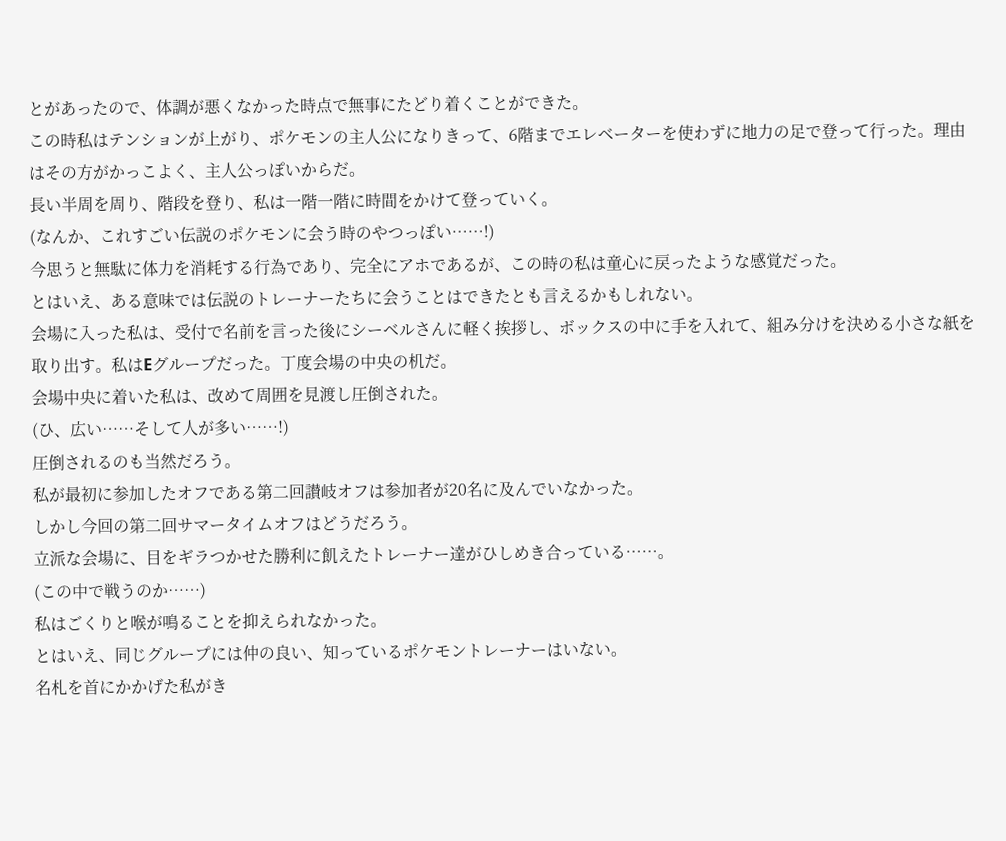とがあったので、体調が悪くなかった時点で無事にたどり着くことができた。
この時私はテンションが上がり、ポケモンの主人公になりきって、6階までエレベーターを使わずに地力の足で登って行った。理由はその方がかっこよく、主人公っぽいからだ。
長い半周を周り、階段を登り、私は一階一階に時間をかけて登っていく。
(なんか、これすごい伝説のポケモンに会う時のやつっぽい……!)
今思うと無駄に体力を消耗する行為であり、完全にアホであるが、この時の私は童心に戻ったような感覚だった。
とはいえ、ある意味では伝説のトレーナーたちに会うことはできたとも言えるかもしれない。
会場に入った私は、受付で名前を言った後にシーベルさんに軽く挨拶し、ボックスの中に手を入れて、組み分けを決める小さな紙を取り出す。私はEグループだった。丁度会場の中央の机だ。
会場中央に着いた私は、改めて周囲を見渡し圧倒された。
(ひ、広い……そして人が多い……!)
圧倒されるのも当然だろう。
私が最初に参加したオフである第二回讃岐オフは参加者が20名に及んでいなかった。
しかし今回の第二回サマータイムオフはどうだろう。
立派な会場に、目をギラつかせた勝利に飢えたトレーナー達がひしめき合っている……。
(この中で戦うのか……)
私はごくりと喉が鳴ることを抑えられなかった。
とはいえ、同じグループには仲の良い、知っているポケモントレーナーはいない。
名札を首にかかげた私がき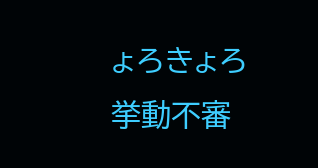ょろきょろ挙動不審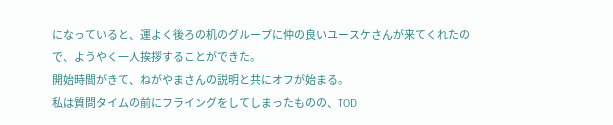になっていると、運よく後ろの机のグループに仲の良いユースケさんが来てくれたので、ようやく一人挨拶することができた。
開始時間がきて、ねがやまさんの説明と共にオフが始まる。
私は質問タイムの前にフライングをしてしまったものの、TOD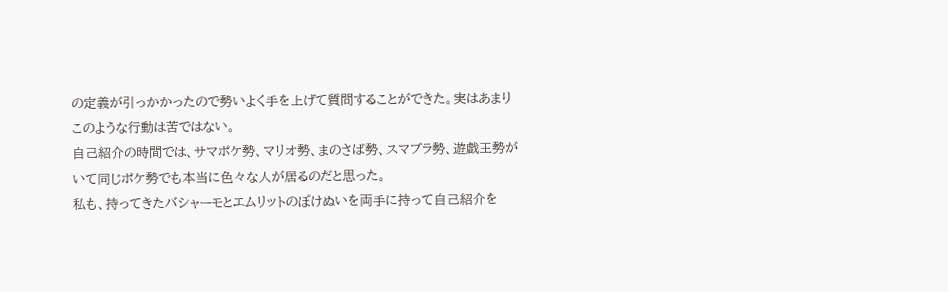の定義が引っかかったので勢いよく手を上げて質問することができた。実はあまりこのような行動は苦ではない。
自己紹介の時間では、サマポケ勢、マリオ勢、まのさば勢、スマブラ勢、遊戯王勢がいて同じポケ勢でも本当に色々な人が居るのだと思った。
私も、持ってきたバシャーモとエムリットのぽけぬいを両手に持って自己紹介を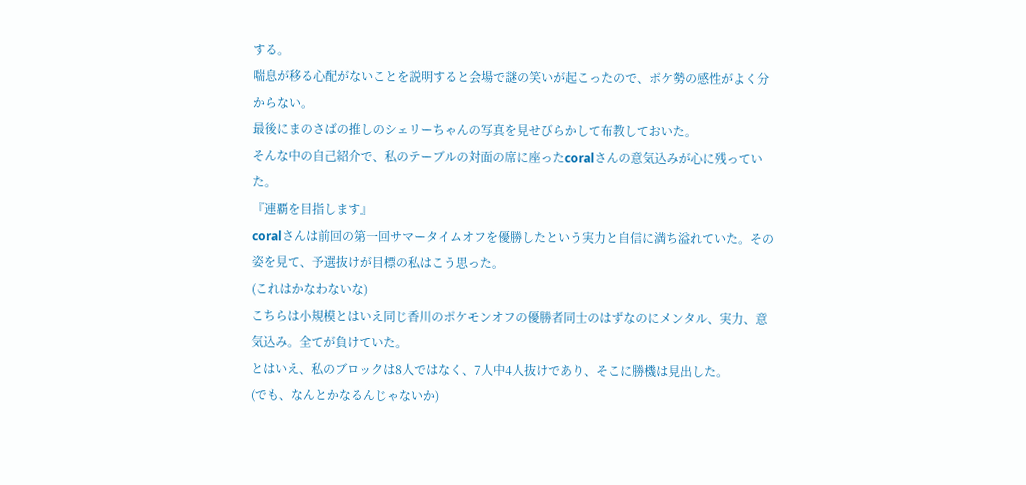する。
喘息が移る心配がないことを説明すると会場で謎の笑いが起こったので、ポケ勢の感性がよく分からない。
最後にまのさばの推しのシェリーちゃんの写真を見せびらかして布教しておいた。
そんな中の自己紹介で、私のテーブルの対面の席に座ったcoralさんの意気込みが心に残っていた。
『連覇を目指します』
coralさんは前回の第一回サマータイムオフを優勝したという実力と自信に満ち溢れていた。その姿を見て、予選抜けが目標の私はこう思った。
(これはかなわないな)
こちらは小規模とはいえ同じ香川のポケモンオフの優勝者同士のはずなのにメンタル、実力、意気込み。全てが負けていた。
とはいえ、私のブロックは8人ではなく、7人中4人抜けであり、そこに勝機は見出した。
(でも、なんとかなるんじゃないか)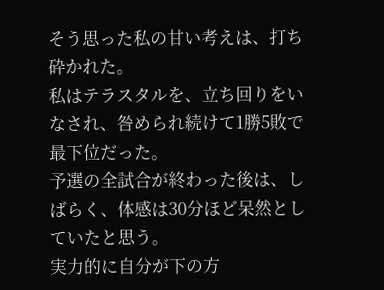そう思った私の甘い考えは、打ち砕かれた。
私はテラスタルを、立ち回りをいなされ、咎められ続けて1勝5敗で最下位だった。
予選の全試合が終わった後は、しばらく、体感は30分ほど呆然としていたと思う。
実力的に自分が下の方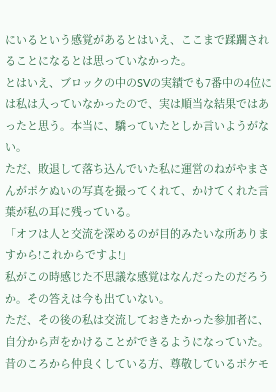にいるという感覚があるとはいえ、ここまで蹂躙されることになるとは思っていなかった。
とはいえ、ブロックの中のSVの実績でも7番中の4位には私は入っていなかったので、実は順当な結果ではあったと思う。本当に、驕っていたとしか言いようがない。
ただ、敗退して落ち込んでいた私に運営のねがやまさんがポケぬいの写真を撮ってくれて、かけてくれた言葉が私の耳に残っている。
「オフは人と交流を深めるのが目的みたいな所ありますから!これからですよ!」
私がこの時感じた不思議な感覚はなんだったのだろうか。その答えは今も出ていない。
ただ、その後の私は交流しておきたかった参加者に、自分から声をかけることができるようになっていた。
昔のころから仲良くしている方、尊敬しているポケモ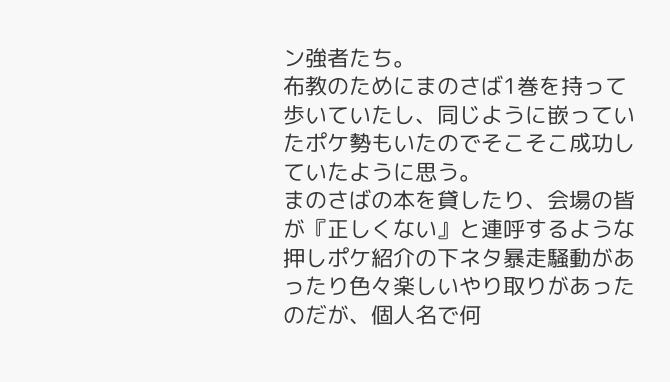ン強者たち。
布教のためにまのさば1巻を持って歩いていたし、同じように嵌っていたポケ勢もいたのでそこそこ成功していたように思う。
まのさばの本を貸したり、会場の皆が『正しくない』と連呼するような押しポケ紹介の下ネタ暴走騒動があったり色々楽しいやり取りがあったのだが、個人名で何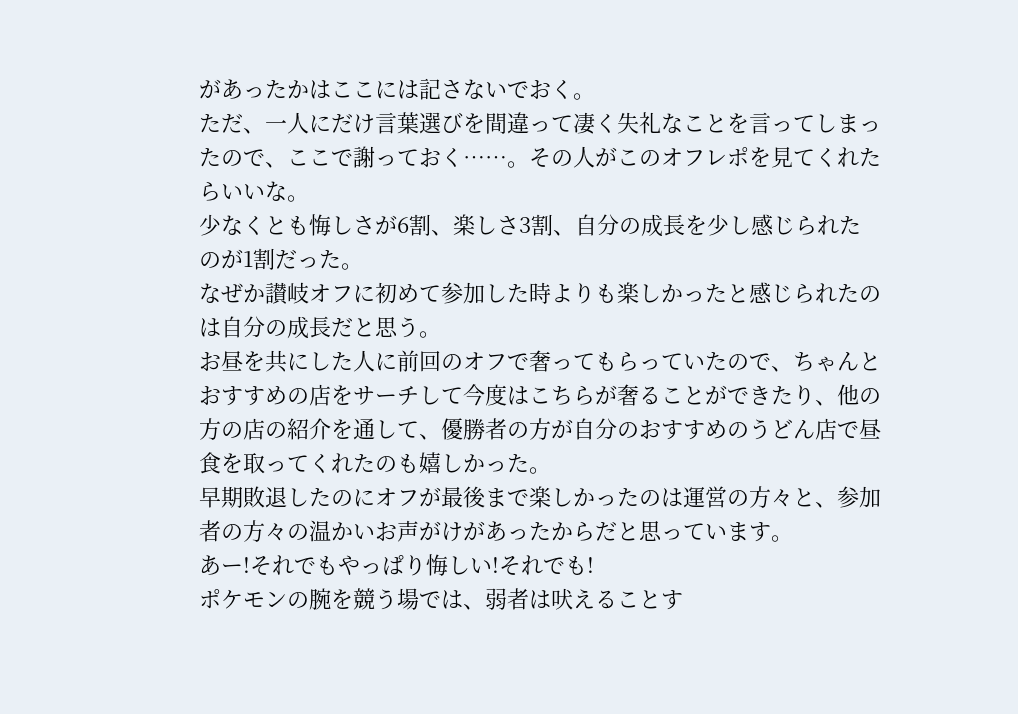があったかはここには記さないでおく。
ただ、一人にだけ言葉選びを間違って凄く失礼なことを言ってしまったので、ここで謝っておく……。その人がこのオフレポを見てくれたらいいな。
少なくとも悔しさが6割、楽しさ3割、自分の成長を少し感じられたのが1割だった。
なぜか讃岐オフに初めて参加した時よりも楽しかったと感じられたのは自分の成長だと思う。
お昼を共にした人に前回のオフで奢ってもらっていたので、ちゃんとおすすめの店をサーチして今度はこちらが奢ることができたり、他の方の店の紹介を通して、優勝者の方が自分のおすすめのうどん店で昼食を取ってくれたのも嬉しかった。
早期敗退したのにオフが最後まで楽しかったのは運営の方々と、参加者の方々の温かいお声がけがあったからだと思っています。
あー!それでもやっぱり悔しい!それでも!
ポケモンの腕を競う場では、弱者は吠えることす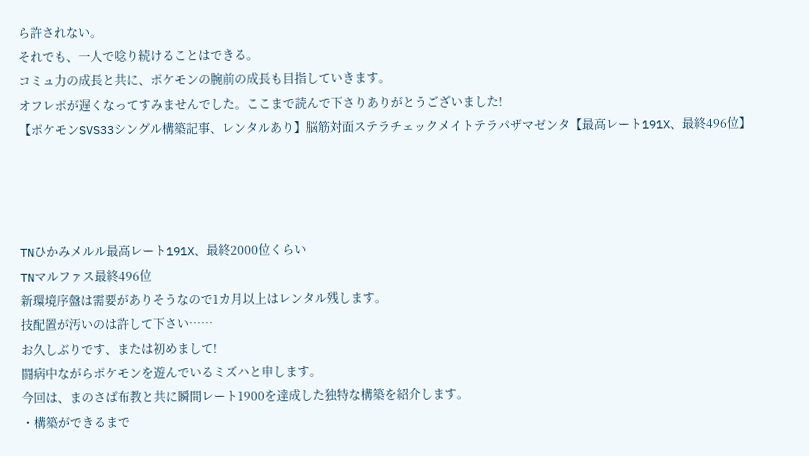ら許されない。
それでも、一人で唸り続けることはできる。
コミュ力の成長と共に、ポケモンの腕前の成長も目指していきます。
オフレポが遅くなってすみませんでした。ここまで読んで下さりありがとうございました!
【ポケモンSVS33シングル構築記事、レンタルあり】脳筋対面ステラチェックメイトテラパザマゼンタ【最高レート191X、最終496位】




TNひかみメルル最高レート191X、最終2000位くらい
TNマルファス最終496位
新環境序盤は需要がありそうなので1カ月以上はレンタル残します。
技配置が汚いのは許して下さい……
お久しぶりです、または初めまして!
闘病中ながらポケモンを遊んでいるミズハと申します。
今回は、まのさば布教と共に瞬間レート1900を達成した独特な構築を紹介します。
・構築ができるまで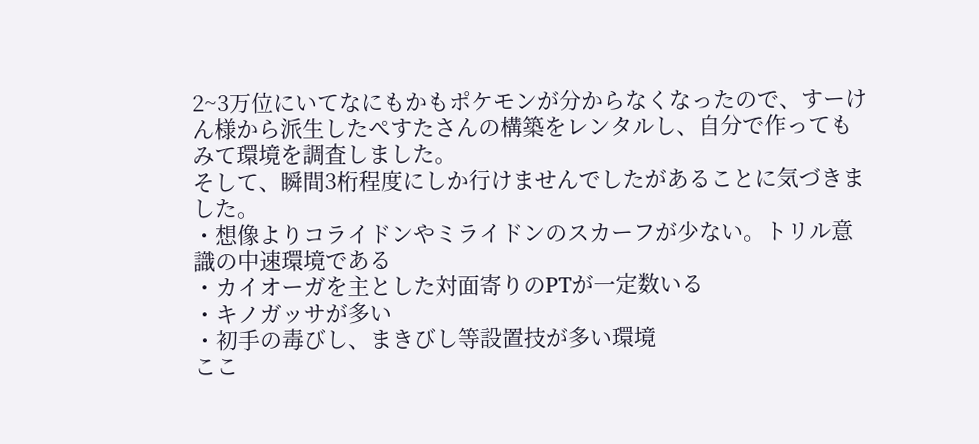2~3万位にいてなにもかもポケモンが分からなくなったので、すーけん様から派生したぺすたさんの構築をレンタルし、自分で作ってもみて環境を調査しました。
そして、瞬間3桁程度にしか行けませんでしたがあることに気づきました。
・想像よりコライドンやミライドンのスカーフが少ない。トリル意識の中速環境である
・カイオーガを主とした対面寄りのPTが一定数いる
・キノガッサが多い
・初手の毒びし、まきびし等設置技が多い環境
ここ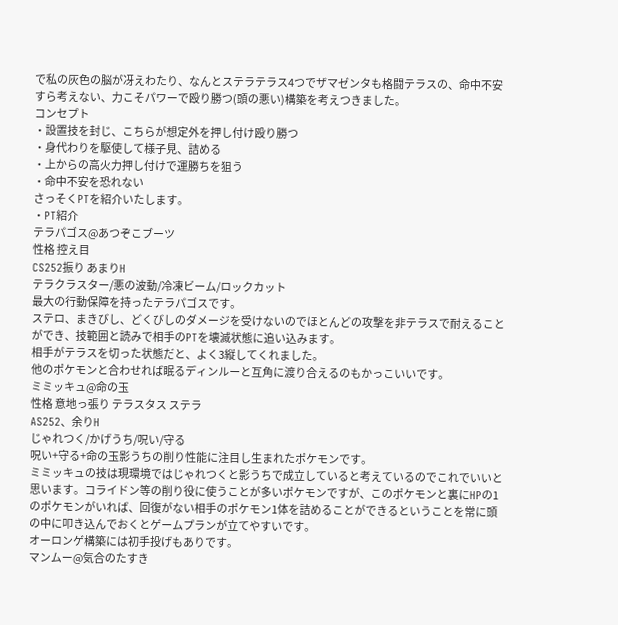で私の灰色の脳が冴えわたり、なんとステラテラス4つでザマゼンタも格闘テラスの、命中不安すら考えない、力こそパワーで殴り勝つ(頭の悪い)構築を考えつきました。
コンセプト
・設置技を封じ、こちらが想定外を押し付け殴り勝つ
・身代わりを駆使して様子見、詰める
・上からの高火力押し付けで運勝ちを狙う
・命中不安を恐れない
さっそくPTを紹介いたします。
・PT紹介
テラパゴス@あつぞこブーツ
性格 控え目
CS252振り あまりH
テラクラスター/悪の波動/冷凍ビーム/ロックカット
最大の行動保障を持ったテラパゴスです。
ステロ、まきびし、どくびしのダメージを受けないのでほとんどの攻撃を非テラスで耐えることができ、技範囲と読みで相手のPTを壊滅状態に追い込みます。
相手がテラスを切った状態だと、よく3縦してくれました。
他のポケモンと合わせれば眠るディンルーと互角に渡り合えるのもかっこいいです。
ミミッキュ@命の玉
性格 意地っ張り テラスタス ステラ
AS252、余りH
じゃれつく/かげうち/呪い/守る
呪い+守る+命の玉影うちの削り性能に注目し生まれたポケモンです。
ミミッキュの技は現環境ではじゃれつくと影うちで成立していると考えているのでこれでいいと思います。コライドン等の削り役に使うことが多いポケモンですが、このポケモンと裏にHPの1のポケモンがいれば、回復がない相手のポケモン1体を詰めることができるということを常に頭の中に叩き込んでおくとゲームプランが立てやすいです。
オーロンゲ構築には初手投げもありです。
マンムー@気合のたすき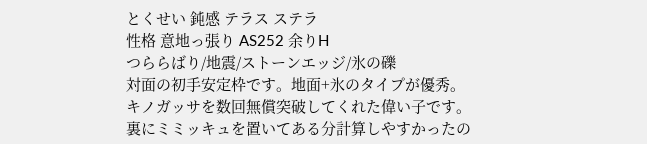とくせい 鈍感 テラス ステラ
性格 意地っ張り AS252 余りH
つららばり/地震/ストーンエッジ/氷の礫
対面の初手安定枠です。地面+氷のタイプが優秀。
キノガッサを数回無償突破してくれた偉い子です。
裏にミミッキュを置いてある分計算しやすかったの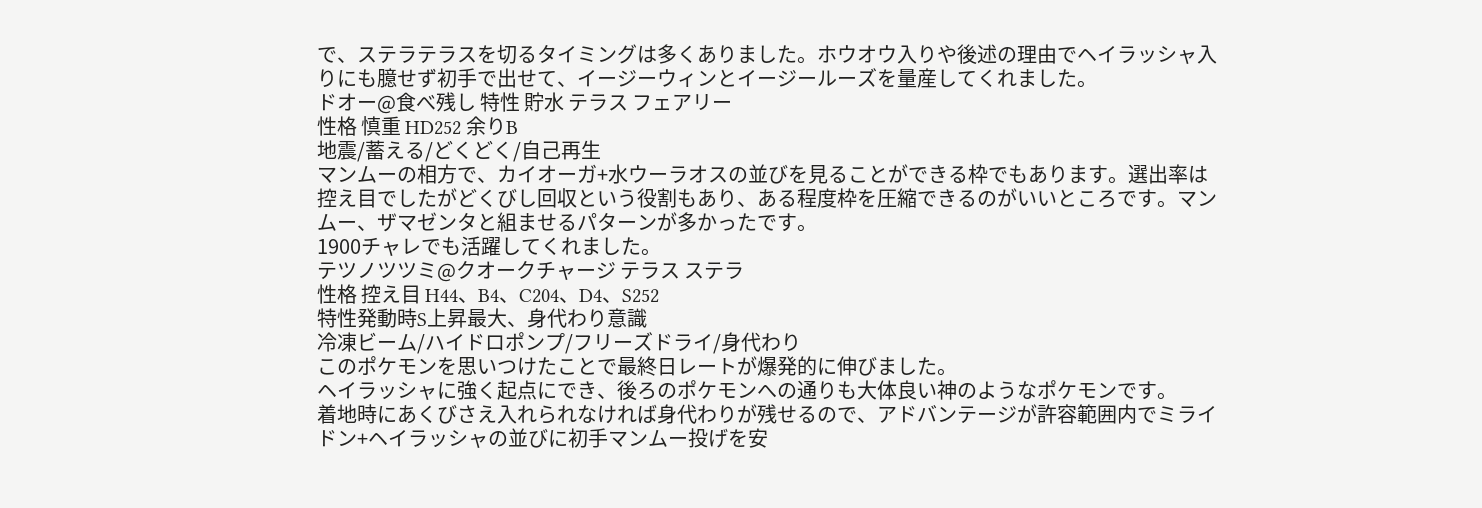で、ステラテラスを切るタイミングは多くありました。ホウオウ入りや後述の理由でヘイラッシャ入りにも臆せず初手で出せて、イージーウィンとイージールーズを量産してくれました。
ドオー@食べ残し 特性 貯水 テラス フェアリー
性格 慎重 HD252 余りB
地震/蓄える/どくどく/自己再生
マンムーの相方で、カイオーガ+水ウーラオスの並びを見ることができる枠でもあります。選出率は控え目でしたがどくびし回収という役割もあり、ある程度枠を圧縮できるのがいいところです。マンムー、ザマゼンタと組ませるパターンが多かったです。
1900チャレでも活躍してくれました。
テツノツツミ@クオークチャージ テラス ステラ
性格 控え目 H44、B4、C204、D4、S252
特性発動時S上昇最大、身代わり意識
冷凍ビーム/ハイドロポンプ/フリーズドライ/身代わり
このポケモンを思いつけたことで最終日レートが爆発的に伸びました。
ヘイラッシャに強く起点にでき、後ろのポケモンへの通りも大体良い神のようなポケモンです。
着地時にあくびさえ入れられなければ身代わりが残せるので、アドバンテージが許容範囲内でミライドン+ヘイラッシャの並びに初手マンムー投げを安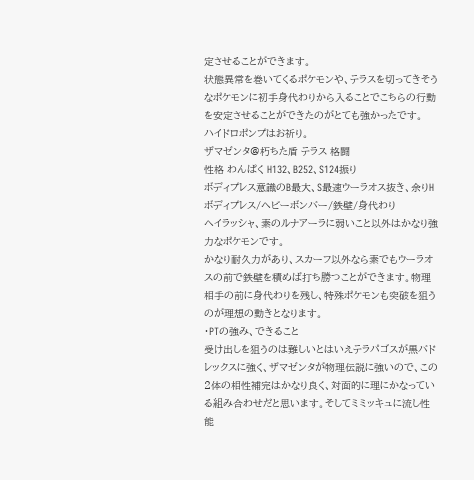定させることができます。
状態異常を巻いてくるポケモンや、テラスを切ってきそうなポケモンに初手身代わりから入ることでこちらの行動を安定させることができたのがとても強かったです。
ハイドロポンプはお祈り。
ザマゼンタ@朽ちた盾 テラス 格闘
性格 わんぱく H132、B252、S124振り
ボディプレス意識のB最大、S最速ウーラオス抜き、余りH
ボディプレス/ヘビーボンバー/鉄壁/身代わり
ヘイラッシャ、素のルナアーラに弱いこと以外はかなり強力なポケモンです。
かなり耐久力があり、スカーフ以外なら素でもウーラオスの前で鉄壁を積めば打ち勝つことができます。物理相手の前に身代わりを残し、特殊ポケモンも突破を狙うのが理想の動きとなります。
・PTの強み、できること
受け出しを狙うのは難しいとはいえテラパゴスが黒バドレックスに強く、ザマゼンタが物理伝説に強いので、この2体の相性補完はかなり良く、対面的に理にかなっている組み合わせだと思います。そしてミミッキュに流し性能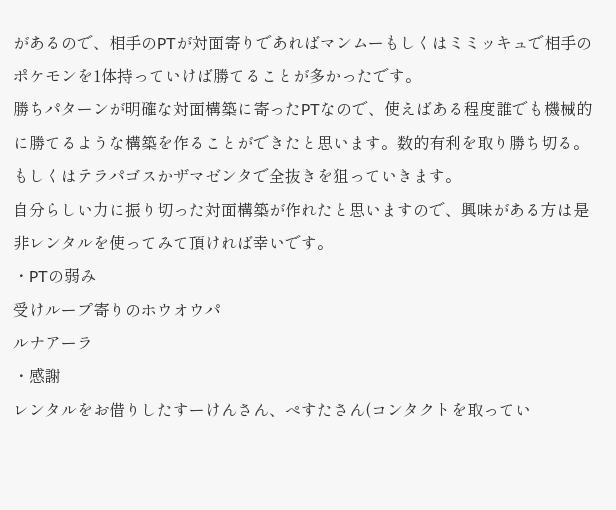があるので、相手のPTが対面寄りであればマンムーもしくはミミッキュで相手のポケモンを1体持っていけば勝てることが多かったです。
勝ちパターンが明確な対面構築に寄ったPTなので、使えばある程度誰でも機械的に勝てるような構築を作ることができたと思います。数的有利を取り勝ち切る。もしくはテラパゴスかザマゼンタで全抜きを狙っていきます。
自分らしい力に振り切った対面構築が作れたと思いますので、興味がある方は是非レンタルを使ってみて頂ければ幸いです。
・PTの弱み
受けループ寄りのホウオウパ
ルナアーラ
・感謝
レンタルをお借りしたすーけんさん、ぺすたさん(コンタクトを取ってい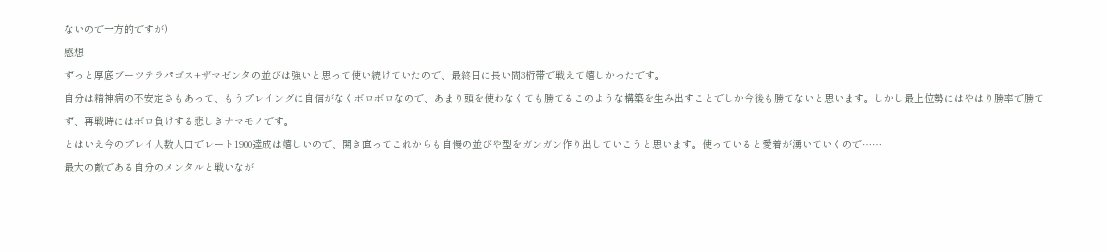ないので一方的ですが)
感想
ずっと厚底ブーツテラパゴス+ザマゼンタの並びは強いと思って使い続けていたので、最終日に長い間3桁帯で戦えて嬉しかったです。
自分は精神病の不安定さもあって、もうプレイングに自信がなくボロボロなので、あまり頭を使わなくても勝てるこのような構築を生み出すことでしか今後も勝てないと思います。しかし最上位勢にはやはり勝率で勝てず、再戦時にはボロ負けする悲しきナマモノです。
とはいえ今のプレイ人数人口でレート1900達成は嬉しいので、開き直ってこれからも自慢の並びや型をガンガン作り出していこうと思います。使っていると愛着が湧いていくので……
最大の敵である自分のメンタルと戦いなが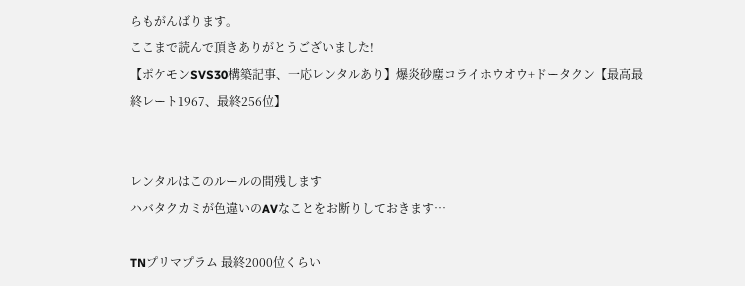らもがんばります。
ここまで読んで頂きありがとうございました!
【ポケモンSVS30構築記事、一応レンタルあり】爆炎砂塵コライホウオウ+ドータクン【最高最終レート1967、最終256位】


レンタルはこのルールの間残します
ハバタクカミが色違いのAVなことをお断りしておきます…

TNプリマプラム 最終2000位くらい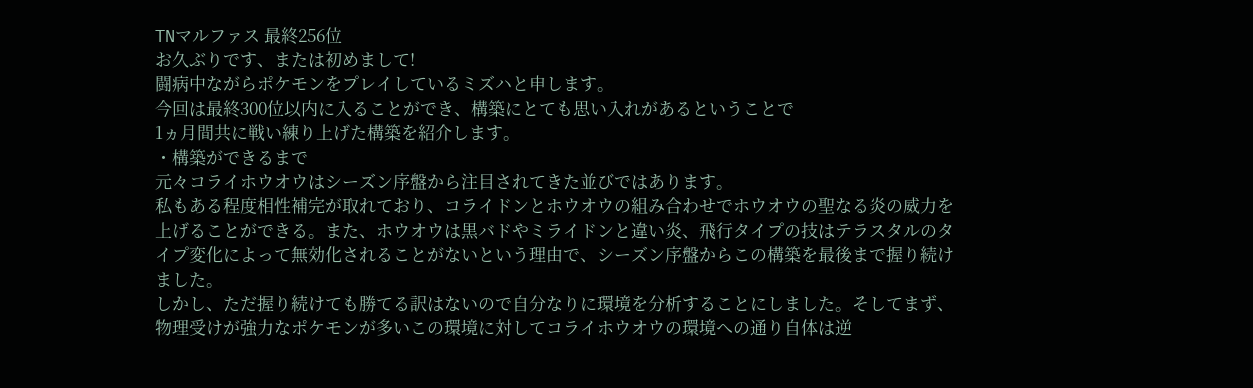TNマルファス 最終256位
お久ぶりです、または初めまして!
闘病中ながらポケモンをプレイしているミズハと申します。
今回は最終300位以内に入ることができ、構築にとても思い入れがあるということで
1ヵ月間共に戦い練り上げた構築を紹介します。
・構築ができるまで
元々コライホウオウはシーズン序盤から注目されてきた並びではあります。
私もある程度相性補完が取れており、コライドンとホウオウの組み合わせでホウオウの聖なる炎の威力を上げることができる。また、ホウオウは黒バドやミライドンと違い炎、飛行タイプの技はテラスタルのタイプ変化によって無効化されることがないという理由で、シーズン序盤からこの構築を最後まで握り続けました。
しかし、ただ握り続けても勝てる訳はないので自分なりに環境を分析することにしました。そしてまず、物理受けが強力なポケモンが多いこの環境に対してコライホウオウの環境への通り自体は逆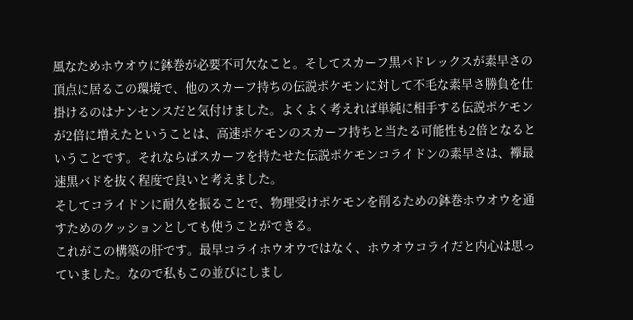風なためホウオウに鉢巻が必要不可欠なこと。そしてスカーフ黒バドレックスが素早さの頂点に居るこの環境で、他のスカーフ持ちの伝説ポケモンに対して不毛な素早さ勝負を仕掛けるのはナンセンスだと気付けました。よくよく考えれば単純に相手する伝説ポケモンが2倍に増えたということは、高速ポケモンのスカーフ持ちと当たる可能性も2倍となるということです。それならばスカーフを持たせた伝説ポケモンコライドンの素早さは、襷最速黒バドを抜く程度で良いと考えました。
そしてコライドンに耐久を振ることで、物理受けポケモンを削るための鉢巻ホウオウを通すためのクッションとしても使うことができる。
これがこの構築の肝です。最早コライホウオウではなく、ホウオウコライだと内心は思っていました。なので私もこの並びにしまし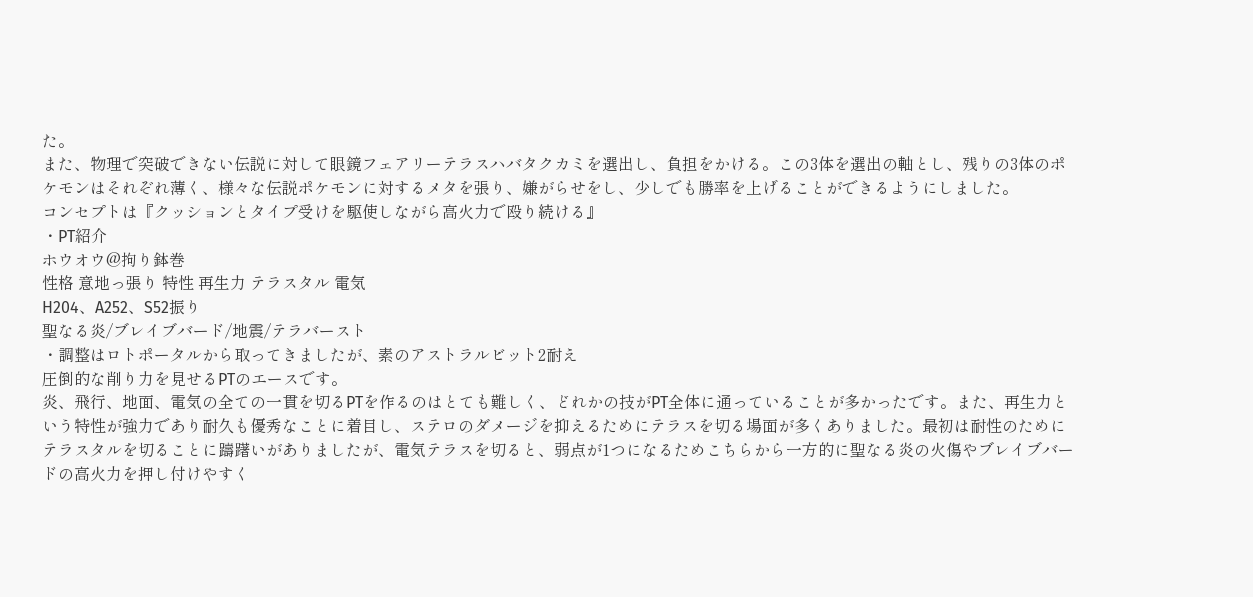た。
また、物理で突破できない伝説に対して眼鏡フェアリーテラスハバタクカミを選出し、負担をかける。この3体を選出の軸とし、残りの3体のポケモンはそれぞれ薄く、様々な伝説ポケモンに対するメタを張り、嫌がらせをし、少しでも勝率を上げることができるようにしました。
コンセプトは『クッションとタイプ受けを駆使しながら高火力で殴り続ける』
・PT紹介
ホウオウ@拘り鉢巻
性格 意地っ張り 特性 再生力 テラスタル 電気
H204、A252、S52振り
聖なる炎/ブレイブバード/地震/テラバースト
・調整はロトポータルから取ってきましたが、素のアストラルビット2耐え
圧倒的な削り力を見せるPTのエースです。
炎、飛行、地面、電気の全ての一貫を切るPTを作るのはとても難しく、どれかの技がPT全体に通っていることが多かったです。また、再生力という特性が強力であり耐久も優秀なことに着目し、ステロのダメージを抑えるためにテラスを切る場面が多くありました。最初は耐性のためにテラスタルを切ることに躊躇いがありましたが、電気テラスを切ると、弱点が1つになるためこちらから一方的に聖なる炎の火傷やブレイブバードの高火力を押し付けやすく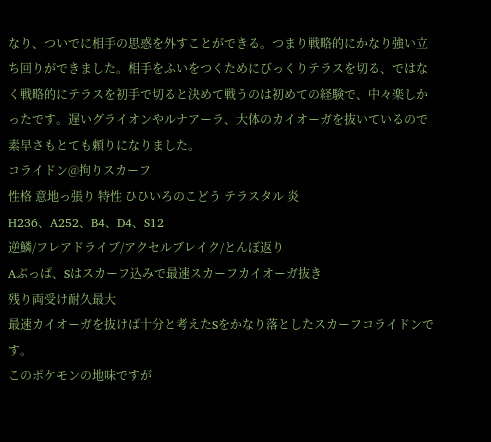なり、ついでに相手の思惑を外すことができる。つまり戦略的にかなり強い立ち回りができました。相手をふいをつくためにびっくりテラスを切る、ではなく戦略的にテラスを初手で切ると決めて戦うのは初めての経験で、中々楽しかったです。遅いグライオンやルナアーラ、大体のカイオーガを抜いているので素早さもとても頼りになりました。
コライドン@拘りスカーフ
性格 意地っ張り 特性 ひひいろのこどう テラスタル 炎
H236、A252、B4、D4、S12
逆鱗/フレアドライブ/アクセルブレイク/とんぼ返り
Aぶっぱ、Sはスカーフ込みで最速スカーフカイオーガ抜き
残り両受け耐久最大
最速カイオーガを抜けば十分と考えたSをかなり落としたスカーフコライドンです。
このポケモンの地味ですが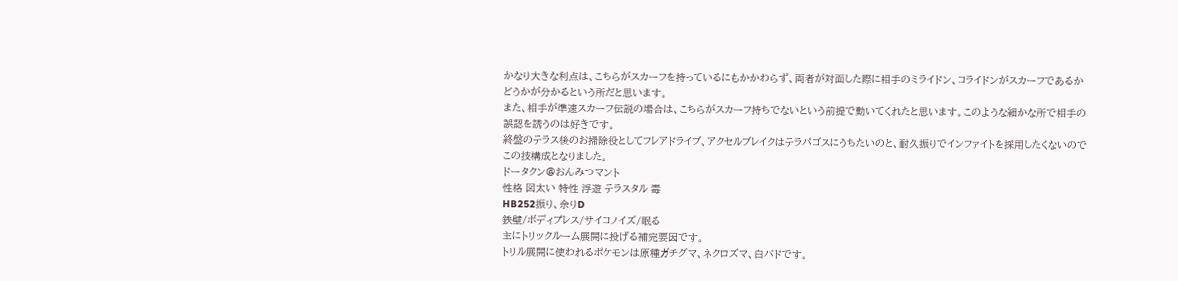かなり大きな利点は、こちらがスカーフを持っているにもかかわらず、両者が対面した際に相手のミライドン、コライドンがスカーフであるかどうかが分かるという所だと思います。
また、相手が準速スカーフ伝説の場合は、こちらがスカーフ持ちでないという前提で動いてくれたと思います。このような細かな所で相手の誤認を誘うのは好きです。
終盤のテラス後のお掃除役としてフレアドライブ、アクセルブレイクはテラパゴスにうちたいのと、耐久振りでインファイトを採用したくないのでこの技構成となりました。
ドータクン@おんみつマント
性格 図太い 特性 浮遊 テラスタル 毒
HB252振り、余りD
鉄壁/ボディプレス/サイコノイズ/眠る
主にトリックルーム展開に投げる補完要因です。
トリル展開に使われるポケモンは原種ガチグマ、ネクロズマ、白バドです。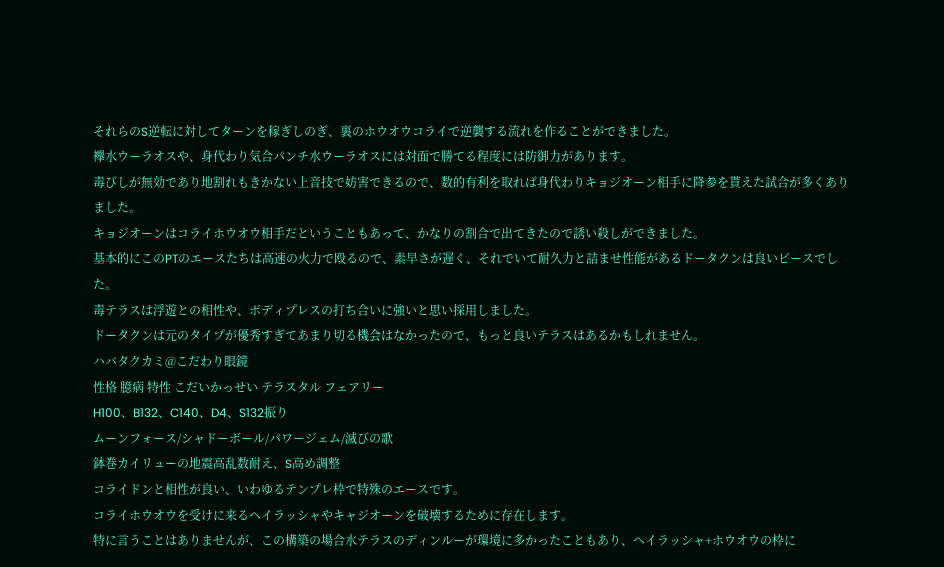それらのS逆転に対してターンを稼ぎしのぎ、裏のホウオウコライで逆襲する流れを作ることができました。
襷水ウーラオスや、身代わり気合パンチ水ウーラオスには対面で勝てる程度には防御力があります。
毒びしが無効であり地割れもきかない上音技で妨害できるので、数的有利を取れば身代わりキョジオーン相手に降参を貰えた試合が多くありました。
キョジオーンはコライホウオウ相手だということもあって、かなりの割合で出てきたので誘い殺しができました。
基本的にこのPTのエースたちは高速の火力で殴るので、素早さが遅く、それでいて耐久力と詰ませ性能があるドータクンは良いピースでした。
毒テラスは浮遊との相性や、ボディプレスの打ち合いに強いと思い採用しました。
ドータクンは元のタイプが優秀すぎてあまり切る機会はなかったので、もっと良いテラスはあるかもしれません。
ハバタクカミ@こだわり眼鏡
性格 臆病 特性 こだいかっせい テラスタル フェアリー
H100、B132、C140、D4、S132振り
ムーンフォース/シャドーボール/パワージェム/滅びの歌
鉢巻カイリューの地震高乱数耐え、S高め調整
コライドンと相性が良い、いわゆるテンプレ枠で特殊のエースです。
コライホウオウを受けに来るヘイラッシャやキャジオーンを破壊するために存在します。
特に言うことはありませんが、この構築の場合水テラスのディンルーが環境に多かったこともあり、ヘイラッシャ+ホウオウの枠に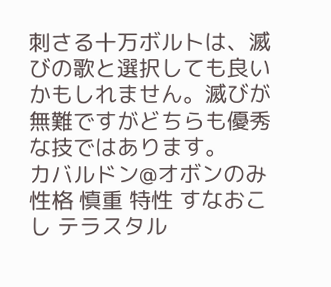刺さる十万ボルトは、滅びの歌と選択しても良いかもしれません。滅びが無難ですがどちらも優秀な技ではあります。
カバルドン@オボンのみ
性格 慎重 特性 すなおこし テラスタル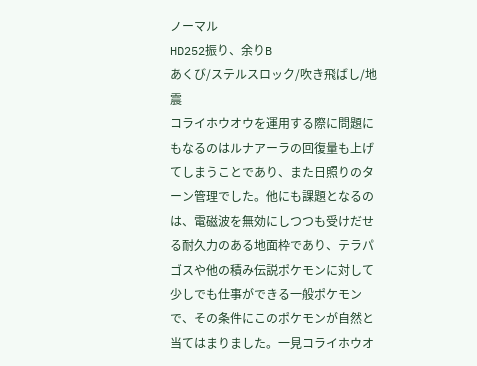ノーマル
HD252振り、余りB
あくび/ステルスロック/吹き飛ばし/地震
コライホウオウを運用する際に問題にもなるのはルナアーラの回復量も上げてしまうことであり、また日照りのターン管理でした。他にも課題となるのは、電磁波を無効にしつつも受けだせる耐久力のある地面枠であり、テラパゴスや他の積み伝説ポケモンに対して少しでも仕事ができる一般ポケモンで、その条件にこのポケモンが自然と当てはまりました。一見コライホウオ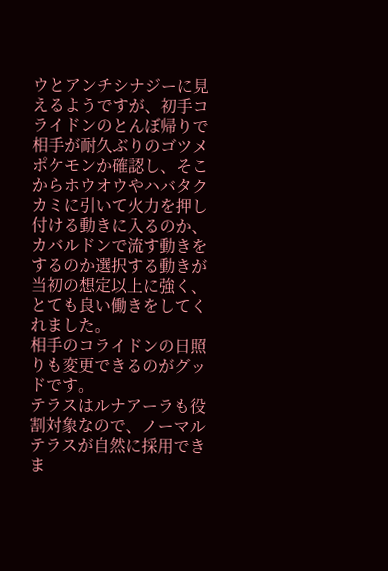ウとアンチシナジーに見えるようですが、初手コライドンのとんぼ帰りで相手が耐久ぶりのゴツメポケモンか確認し、そこからホウオウやハバタクカミに引いて火力を押し付ける動きに入るのか、カバルドンで流す動きをするのか選択する動きが当初の想定以上に強く、とても良い働きをしてくれました。
相手のコライドンの日照りも変更できるのがグッドです。
テラスはルナアーラも役割対象なので、ノーマルテラスが自然に採用できま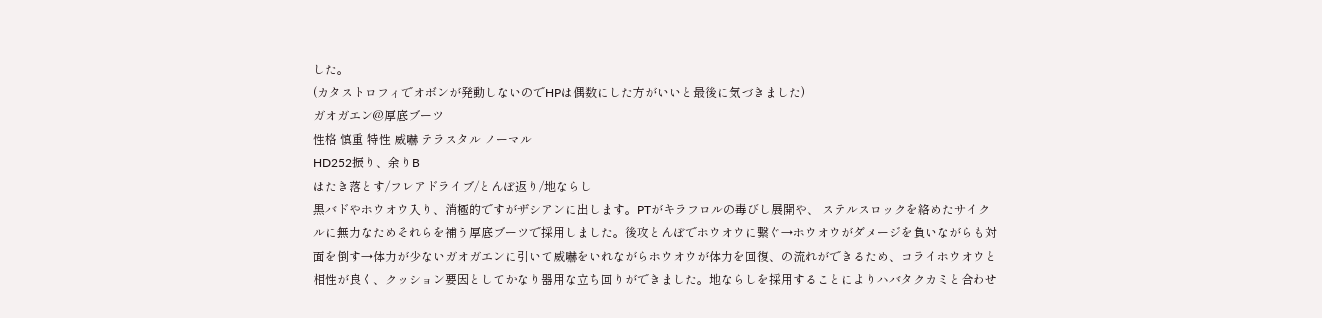した。
(カタストロフィでオボンが発動しないのでHPは偶数にした方がいいと最後に気づきました)
ガオガエン@厚底ブーツ
性格 慎重 特性 威嚇 テラスタル ノーマル
HD252振り、余りB
はたき落とす/フレアドライブ/とんぼ返り/地ならし
黒バドやホウオウ入り、消極的ですがザシアンに出します。PTがキラフロルの毒びし展開や、 ステルスロックを絡めたサイクルに無力なためそれらを補う厚底ブーツで採用しました。後攻とんぼでホウオウに繋ぐ→ホウオウがダメージを負いながらも対面を倒す→体力が少ないガオガエンに引いて威嚇をいれながらホウオウが体力を回復、の流れができるため、コライホウオウと相性が良く、クッション要因としてかなり器用な立ち回りができました。地ならしを採用することによりハバタクカミと合わせ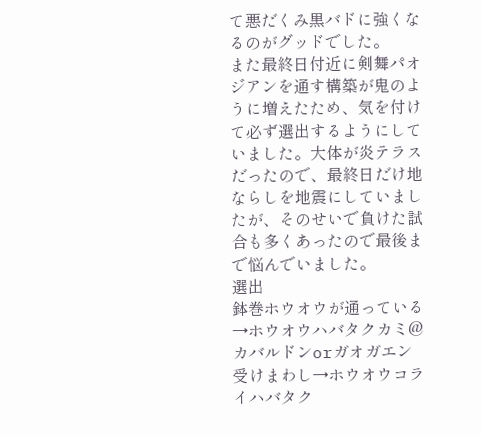て悪だくみ黒バドに強くなるのがグッドでした。
また最終日付近に剣舞パオジアンを通す構築が鬼のように増えたため、気を付けて必ず選出するようにしていました。大体が炎テラスだったので、最終日だけ地ならしを地震にしていましたが、そのせいで負けた試合も多くあったので最後まで悩んでいました。
選出
鉢巻ホウオウが通っている→ホウオウハバタクカミ@カバルドンorガオガエン
受けまわし→ホウオウコライハバタク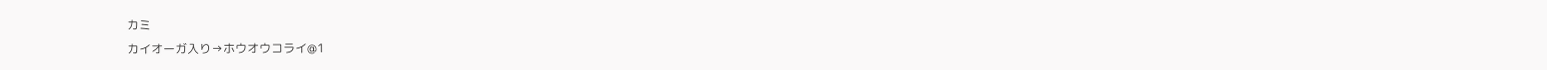カミ
カイオーガ入り→ホウオウコライ@1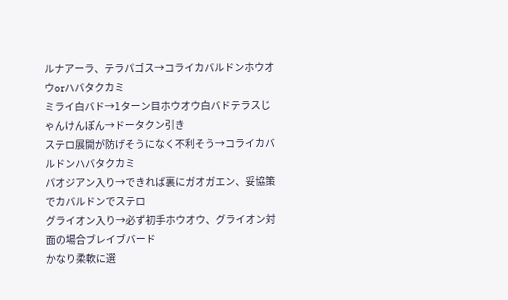ルナアーラ、テラパゴス→コライカバルドンホウオウorハバタクカミ
ミライ白バド→1ターン目ホウオウ白バドテラスじゃんけんぽん→ドータクン引き
ステロ展開が防げそうになく不利そう→コライカバルドンハバタクカミ
パオジアン入り→できれば裏にガオガエン、妥協策でカバルドンでステロ
グライオン入り→必ず初手ホウオウ、グライオン対面の場合ブレイブバード
かなり柔軟に選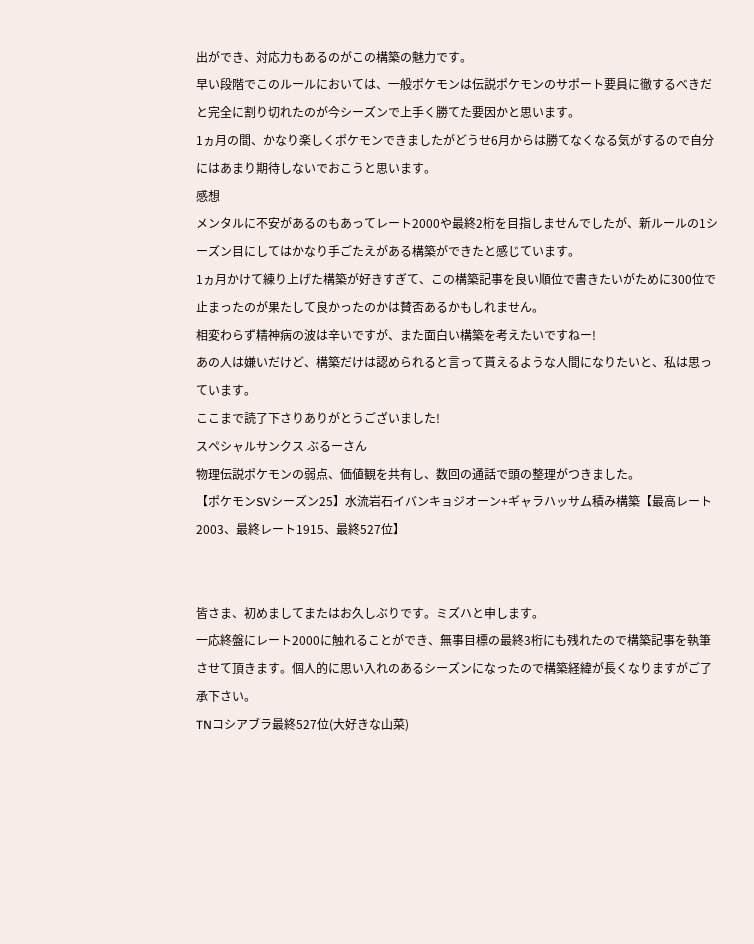出ができ、対応力もあるのがこの構築の魅力です。
早い段階でこのルールにおいては、一般ポケモンは伝説ポケモンのサポート要員に徹するべきだと完全に割り切れたのが今シーズンで上手く勝てた要因かと思います。
1ヵ月の間、かなり楽しくポケモンできましたがどうせ6月からは勝てなくなる気がするので自分にはあまり期待しないでおこうと思います。
感想
メンタルに不安があるのもあってレート2000や最終2桁を目指しませんでしたが、新ルールの1シーズン目にしてはかなり手ごたえがある構築ができたと感じています。
1ヵ月かけて練り上げた構築が好きすぎて、この構築記事を良い順位で書きたいがために300位で止まったのが果たして良かったのかは賛否あるかもしれません。
相変わらず精神病の波は辛いですが、また面白い構築を考えたいですねー!
あの人は嫌いだけど、構築だけは認められると言って貰えるような人間になりたいと、私は思っています。
ここまで読了下さりありがとうございました!
スペシャルサンクス ぶるーさん
物理伝説ポケモンの弱点、価値観を共有し、数回の通話で頭の整理がつきました。
【ポケモンSVシーズン25】水流岩石イバンキョジオーン+ギャラハッサム積み構築【最高レート2003、最終レート1915、最終527位】


皆さま、初めましてまたはお久しぶりです。ミズハと申します。
一応終盤にレート2000に触れることができ、無事目標の最終3桁にも残れたので構築記事を執筆させて頂きます。個人的に思い入れのあるシーズンになったので構築経緯が長くなりますがご了承下さい。
TNコシアブラ最終527位(大好きな山菜)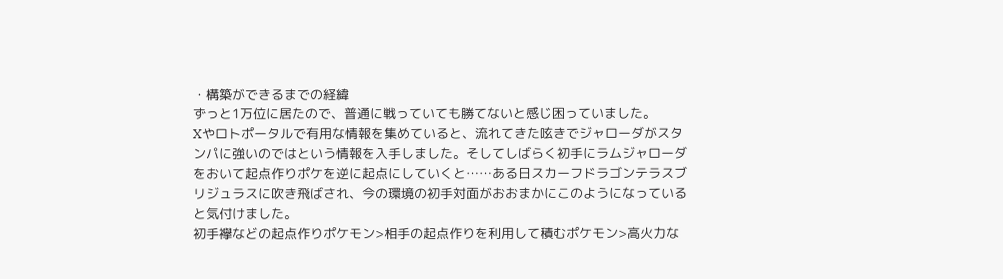・構築ができるまでの経緯
ずっと1万位に居たので、普通に戦っていても勝てないと感じ困っていました。
Xやロトポータルで有用な情報を集めていると、流れてきた呟きでジャローダがスタンパに強いのではという情報を入手しました。そしてしばらく初手にラムジャローダをおいて起点作りポケを逆に起点にしていくと……ある日スカーフドラゴンテラスブリジュラスに吹き飛ばされ、今の環境の初手対面がおおまかにこのようになっていると気付けました。
初手襷などの起点作りポケモン>相手の起点作りを利用して積むポケモン>高火力な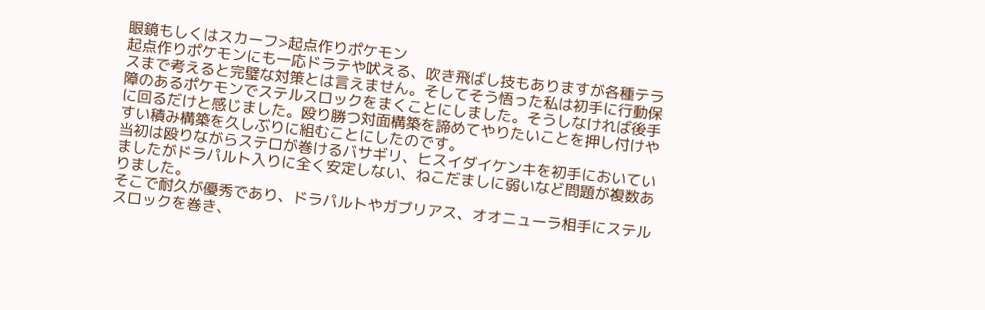眼鏡もしくはスカーフ>起点作りポケモン
起点作りポケモンにも一応ドラテや吠える、吹き飛ばし技もありますが各種テラスまで考えると完璧な対策とは言えません。そしてそう悟った私は初手に行動保障のあるポケモンでステルスロックをまくことにしました。そうしなければ後手に回るだけと感じました。殴り勝つ対面構築を諦めてやりたいことを押し付けやすい積み構築を久しぶりに組むことにしたのです。
当初は殴りながらステロが巻けるバサギリ、ヒスイダイケンキを初手においていましたがドラパルト入りに全く安定しない、ねこだましに弱いなど問題が複数ありました。
そこで耐久が優秀であり、ドラパルトやガブリアス、オオニューラ相手にステルスロックを巻き、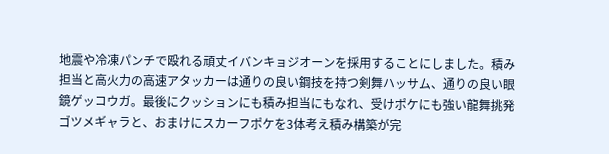地震や冷凍パンチで殴れる頑丈イバンキョジオーンを採用することにしました。積み担当と高火力の高速アタッカーは通りの良い鋼技を持つ剣舞ハッサム、通りの良い眼鏡ゲッコウガ。最後にクッションにも積み担当にもなれ、受けポケにも強い龍舞挑発ゴツメギャラと、おまけにスカーフポケを3体考え積み構築が完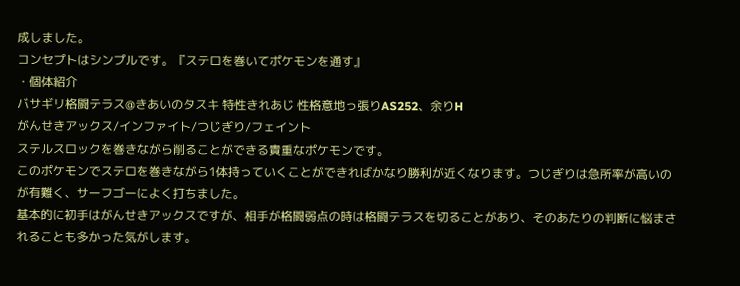成しました。
コンセプトはシンプルです。『ステロを巻いてポケモンを通す』
・個体紹介
バサギリ格闘テラス@きあいのタスキ 特性きれあじ 性格意地っ張りAS252、余りH
がんせきアックス/インファイト/つじぎり/フェイント
ステルスロックを巻きながら削ることができる貴重なポケモンです。
このポケモンでステロを巻きながら1体持っていくことができればかなり勝利が近くなります。つじぎりは急所率が高いのが有難く、サーフゴーによく打ちました。
基本的に初手はがんせきアックスですが、相手が格闘弱点の時は格闘テラスを切ることがあり、そのあたりの判断に悩まされることも多かった気がします。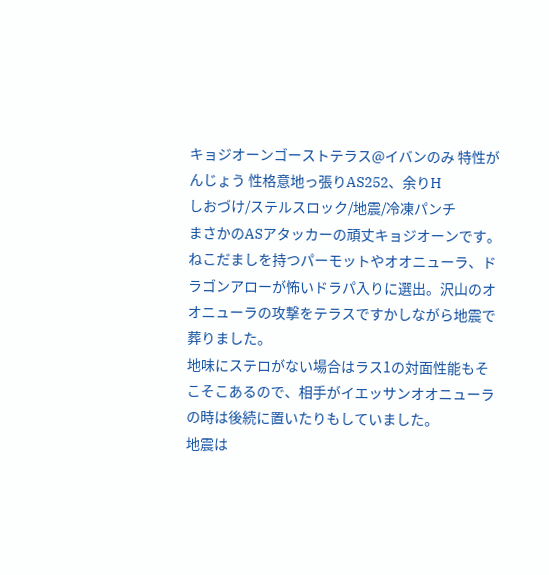キョジオーンゴーストテラス@イバンのみ 特性がんじょう 性格意地っ張りAS252、余りH
しおづけ/ステルスロック/地震/冷凍パンチ
まさかのASアタッカーの頑丈キョジオーンです。
ねこだましを持つパーモットやオオニューラ、ドラゴンアローが怖いドラパ入りに選出。沢山のオオニューラの攻撃をテラスですかしながら地震で葬りました。
地味にステロがない場合はラス1の対面性能もそこそこあるので、相手がイエッサンオオニューラの時は後続に置いたりもしていました。
地震は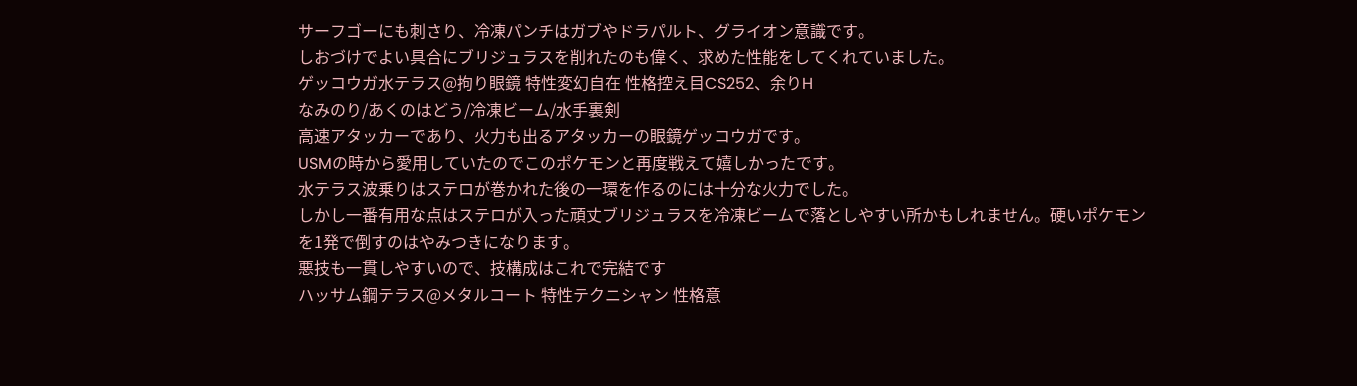サーフゴーにも刺さり、冷凍パンチはガブやドラパルト、グライオン意識です。
しおづけでよい具合にブリジュラスを削れたのも偉く、求めた性能をしてくれていました。
ゲッコウガ水テラス@拘り眼鏡 特性変幻自在 性格控え目CS252、余りH
なみのり/あくのはどう/冷凍ビーム/水手裏剣
高速アタッカーであり、火力も出るアタッカーの眼鏡ゲッコウガです。
USMの時から愛用していたのでこのポケモンと再度戦えて嬉しかったです。
水テラス波乗りはステロが巻かれた後の一環を作るのには十分な火力でした。
しかし一番有用な点はステロが入った頑丈ブリジュラスを冷凍ビームで落としやすい所かもしれません。硬いポケモンを1発で倒すのはやみつきになります。
悪技も一貫しやすいので、技構成はこれで完結です
ハッサム鋼テラス@メタルコート 特性テクニシャン 性格意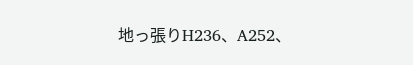地っ張りH236、A252、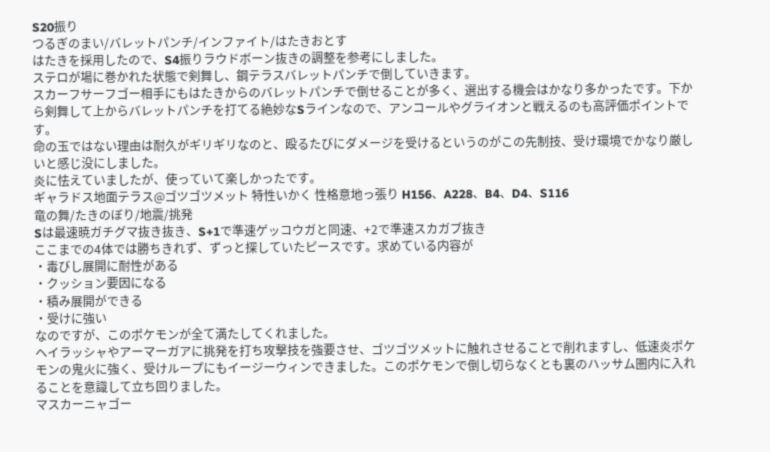S20振り
つるぎのまい/バレットパンチ/インファイト/はたきおとす
はたきを採用したので、S4振りラウドボーン抜きの調整を参考にしました。
ステロが場に巻かれた状態で剣舞し、鋼テラスバレットパンチで倒していきます。
スカーフサーフゴー相手にもはたきからのバレットパンチで倒せることが多く、選出する機会はかなり多かったです。下から剣舞して上からバレットパンチを打てる絶妙なSラインなので、アンコールやグライオンと戦えるのも高評価ポイントです。
命の玉ではない理由は耐久がギリギリなのと、殴るたびにダメージを受けるというのがこの先制技、受け環境でかなり厳しいと感じ没にしました。
炎に怯えていましたが、使っていて楽しかったです。
ギャラドス地面テラス@ゴツゴツメット 特性いかく 性格意地っ張り H156、A228、B4、D4、S116
竜の舞/たきのぼり/地震/挑発
Sは最速暁ガチグマ抜き抜き、S+1で準速ゲッコウガと同速、+2で準速スカガブ抜き
ここまでの4体では勝ちきれず、ずっと探していたピースです。求めている内容が
・毒びし展開に耐性がある
・クッション要因になる
・積み展開ができる
・受けに強い
なのですが、このポケモンが全て満たしてくれました。
ヘイラッシャやアーマーガアに挑発を打ち攻撃技を強要させ、ゴツゴツメットに触れさせることで削れますし、低速炎ポケモンの鬼火に強く、受けループにもイージーウィンできました。このポケモンで倒し切らなくとも裏のハッサム圏内に入れることを意識して立ち回りました。
マスカーニャゴー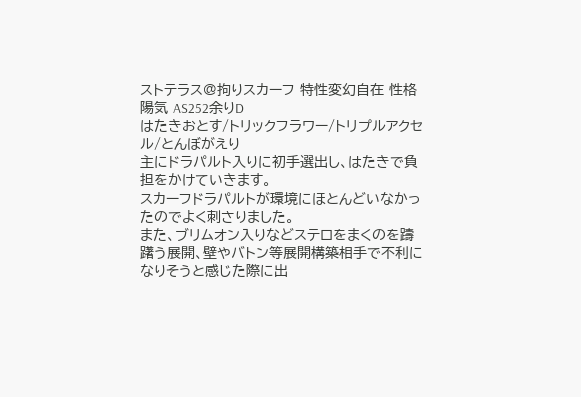ストテラス@拘りスカーフ 特性変幻自在 性格陽気 AS252余りD
はたきおとす/トリックフラワー/トリプルアクセル/とんぼがえり
主にドラパルト入りに初手選出し、はたきで負担をかけていきます。
スカーフドラパルトが環境にほとんどいなかったのでよく刺さりました。
また、ブリムオン入りなどステロをまくのを躊躇う展開、壁やバトン等展開構築相手で不利になりそうと感じた際に出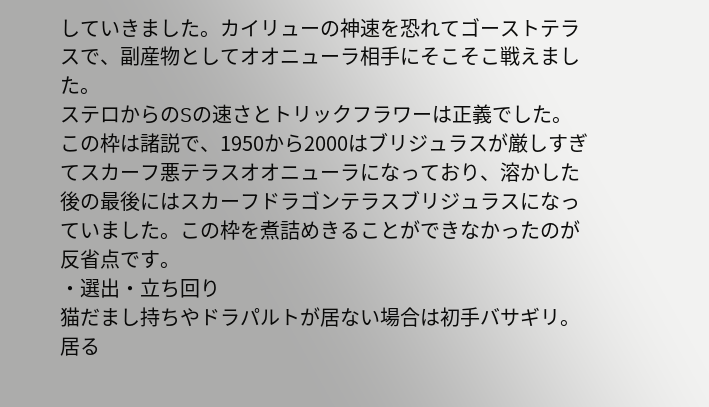していきました。カイリューの神速を恐れてゴーストテラスで、副産物としてオオニューラ相手にそこそこ戦えました。
ステロからのSの速さとトリックフラワーは正義でした。
この枠は諸説で、1950から2000はブリジュラスが厳しすぎてスカーフ悪テラスオオニューラになっており、溶かした後の最後にはスカーフドラゴンテラスブリジュラスになっていました。この枠を煮詰めきることができなかったのが反省点です。
・選出・立ち回り
猫だまし持ちやドラパルトが居ない場合は初手バサギリ。
居る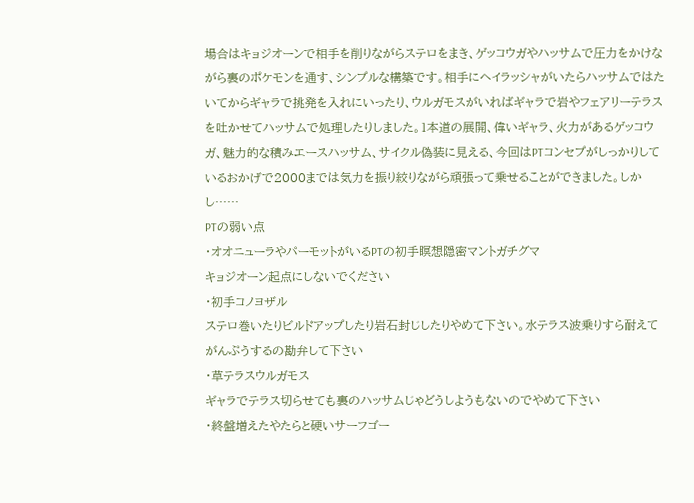場合はキョジオーンで相手を削りながらステロをまき、ゲッコウガやハッサムで圧力をかけながら裏のポケモンを通す、シンプルな構築です。相手にヘイラッシャがいたらハッサムではたいてからギャラで挑発を入れにいったり、ウルガモスがいればギャラで岩やフェアリーテラスを吐かせてハッサムで処理したりしました。1本道の展開、偉いギャラ、火力があるゲッコウガ、魅力的な積みエースハッサム、サイクル偽装に見える、今回はPTコンセプがしっかりしているおかげで2000までは気力を振り絞りながら頑張って乗せることができました。しかし……
PTの弱い点
・オオニューラやパーモットがいるPTの初手瞑想隠密マントガチグマ
キョジオーン起点にしないでください
・初手コノヨザル
ステロ巻いたりビルドアップしたり岩石封じしたりやめて下さい。水テラス波乗りすら耐えてがんぷうするの勘弁して下さい
・草テラスウルガモス
ギャラでテラス切らせても裏のハッサムじゃどうしようもないのでやめて下さい
・終盤増えたやたらと硬いサーフゴー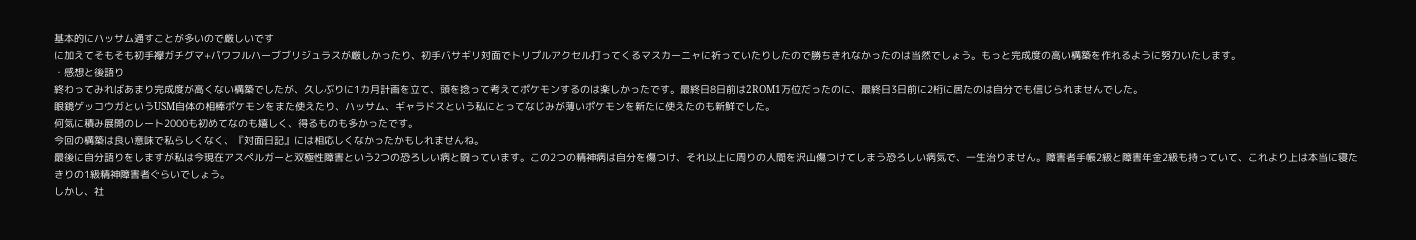基本的にハッサム通すことが多いので厳しいです
に加えてそもそも初手襷ガチグマ+パワフルハーブブリジュラスが厳しかったり、初手バサギリ対面でトリプルアクセル打ってくるマスカーニャに祈っていたりしたので勝ちきれなかったのは当然でしょう。もっと完成度の高い構築を作れるように努力いたします。
・感想と後語り
終わってみればあまり完成度が高くない構築でしたが、久しぶりに1カ月計画を立て、頭を捻って考えてポケモンするのは楽しかったです。最終日8日前は2ROM1万位だったのに、最終日3日前に2桁に居たのは自分でも信じられませんでした。
眼鏡ゲッコウガというUSM自体の相棒ポケモンをまた使えたり、ハッサム、ギャラドスという私にとってなじみが薄いポケモンを新たに使えたのも新鮮でした。
何気に積み展開のレート2000も初めてなのも嬉しく、得るものも多かったです。
今回の構築は良い意味で私らしくなく、『対面日記』には相応しくなかったかもしれませんね。
最後に自分語りをしますが私は今現在アスペルガーと双極性障害という2つの恐ろしい病と闘っています。この2つの精神病は自分を傷つけ、それ以上に周りの人間を沢山傷つけてしまう恐ろしい病気で、一生治りません。障害者手帳2級と障害年金2級も持っていて、これより上は本当に寝たきりの1級精神障害者ぐらいでしょう。
しかし、社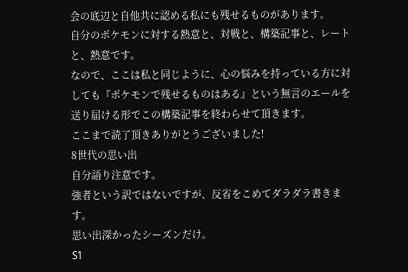会の底辺と自他共に認める私にも残せるものがあります。
自分のポケモンに対する熱意と、対戦と、構築記事と、レートと、熱意です。
なので、ここは私と同じように、心の悩みを持っている方に対しても『ポケモンで残せるものはある』という無言のエールを送り届ける形でこの構築記事を終わらせて頂きます。
ここまで読了頂きありがとうございました!
8世代の思い出
自分語り注意です。
強者という訳ではないですが、反省をこめてダラダラ書きます。
思い出深かったシーズンだけ。
S1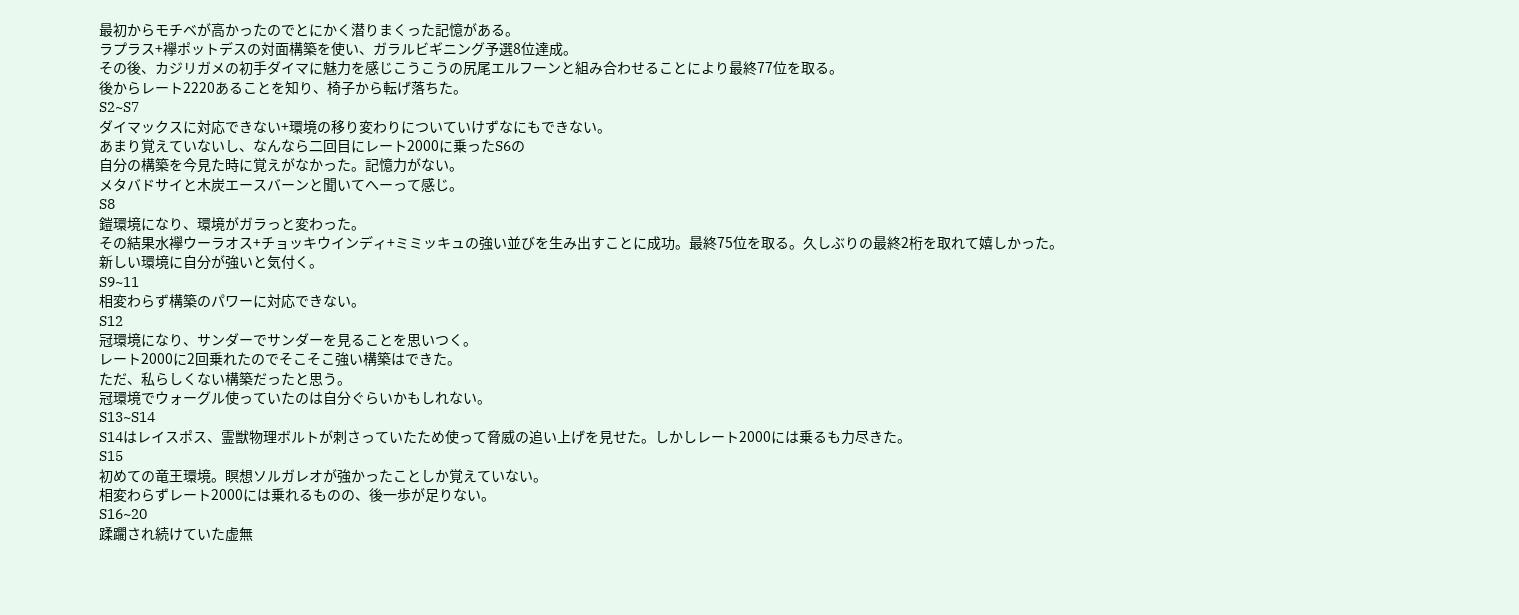最初からモチベが高かったのでとにかく潜りまくった記憶がある。
ラプラス+襷ポットデスの対面構築を使い、ガラルビギニング予選8位達成。
その後、カジリガメの初手ダイマに魅力を感じこうこうの尻尾エルフーンと組み合わせることにより最終77位を取る。
後からレート2220あることを知り、椅子から転げ落ちた。
S2~S7
ダイマックスに対応できない+環境の移り変わりについていけずなにもできない。
あまり覚えていないし、なんなら二回目にレート2000に乗ったS6の
自分の構築を今見た時に覚えがなかった。記憶力がない。
メタバドサイと木炭エースバーンと聞いてへーって感じ。
S8
鎧環境になり、環境がガラっと変わった。
その結果水襷ウーラオス+チョッキウインディ+ミミッキュの強い並びを生み出すことに成功。最終75位を取る。久しぶりの最終2桁を取れて嬉しかった。
新しい環境に自分が強いと気付く。
S9~11
相変わらず構築のパワーに対応できない。
S12
冠環境になり、サンダーでサンダーを見ることを思いつく。
レート2000に2回乗れたのでそこそこ強い構築はできた。
ただ、私らしくない構築だったと思う。
冠環境でウォーグル使っていたのは自分ぐらいかもしれない。
S13~S14
S14はレイスポス、霊獣物理ボルトが刺さっていたため使って脅威の追い上げを見せた。しかしレート2000には乗るも力尽きた。
S15
初めての竜王環境。瞑想ソルガレオが強かったことしか覚えていない。
相変わらずレート2000には乗れるものの、後一歩が足りない。
S16~20
蹂躙され続けていた虚無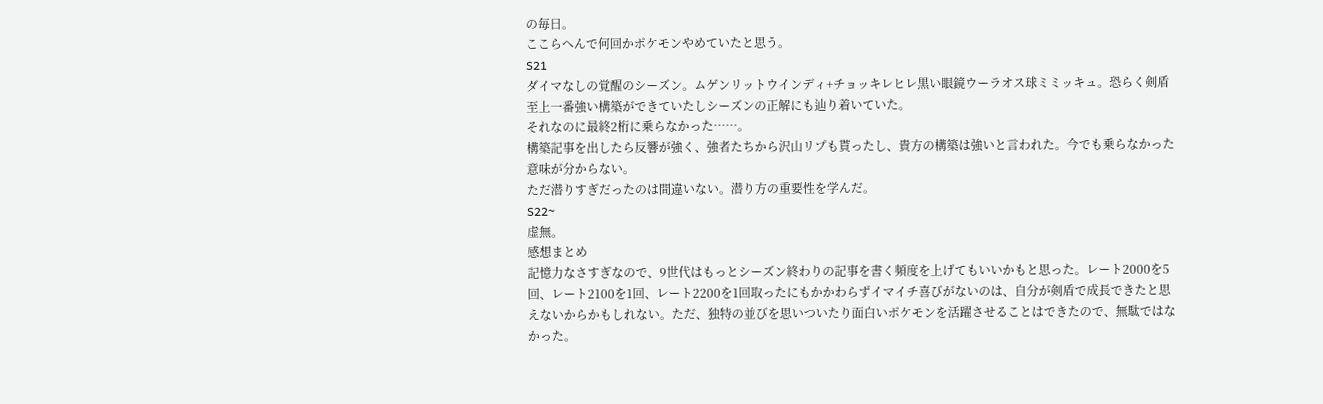の毎日。
ここらへんで何回かポケモンやめていたと思う。
S21
ダイマなしの覚醒のシーズン。ムゲンリットウインディ+チョッキレヒレ黒い眼鏡ウーラオス球ミミッキュ。恐らく剣盾至上一番強い構築ができていたしシーズンの正解にも辿り着いていた。
それなのに最終2桁に乗らなかった……。
構築記事を出したら反響が強く、強者たちから沢山リプも貰ったし、貴方の構築は強いと言われた。今でも乗らなかった意味が分からない。
ただ潜りすぎだったのは間違いない。潜り方の重要性を学んだ。
S22~
虚無。
感想まとめ
記憶力なさすぎなので、9世代はもっとシーズン終わりの記事を書く頻度を上げてもいいかもと思った。レート2000を5回、レート2100を1回、レート2200を1回取ったにもかかわらずイマイチ喜びがないのは、自分が剣盾で成長できたと思えないからかもしれない。ただ、独特の並びを思いついたり面白いポケモンを活躍させることはできたので、無駄ではなかった。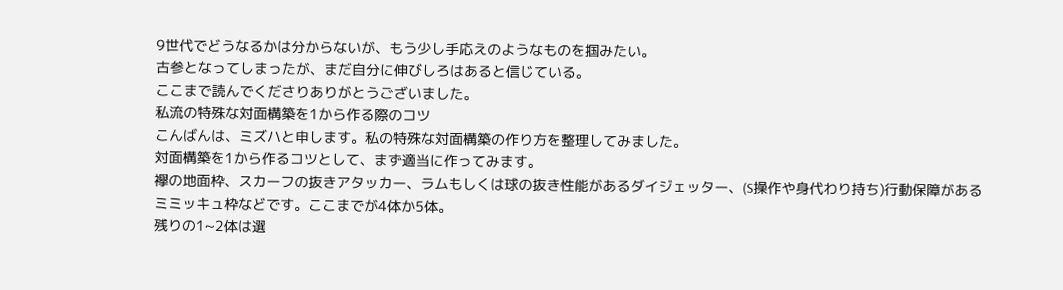9世代でどうなるかは分からないが、もう少し手応えのようなものを掴みたい。
古参となってしまったが、まだ自分に伸びしろはあると信じている。
ここまで読んでくださりありがとうございました。
私流の特殊な対面構築を1から作る際のコツ
こんばんは、ミズハと申します。私の特殊な対面構築の作り方を整理してみました。
対面構築を1から作るコツとして、まず適当に作ってみます。
襷の地面枠、スカーフの抜きアタッカー、ラムもしくは球の抜き性能があるダイジェッター、(S操作や身代わり持ち)行動保障があるミミッキュ枠などです。ここまでが4体か5体。
残りの1~2体は選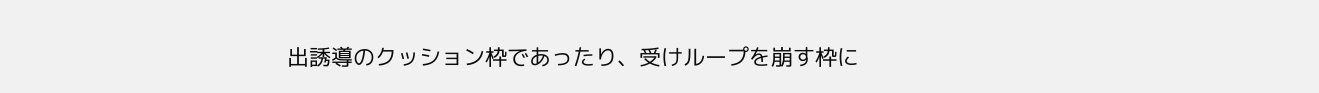出誘導のクッション枠であったり、受けループを崩す枠に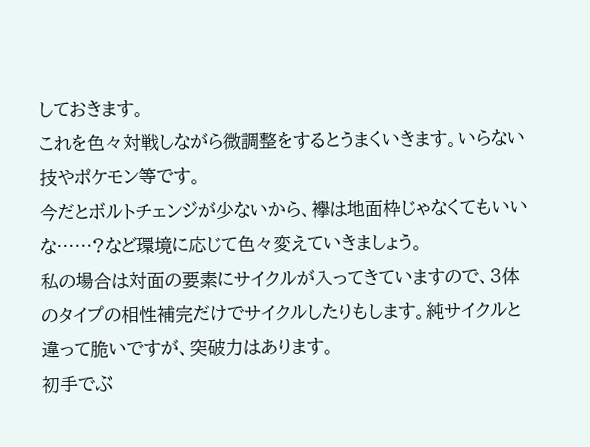しておきます。
これを色々対戦しながら微調整をするとうまくいきます。いらない技やポケモン等です。
今だとボルトチェンジが少ないから、襷は地面枠じゃなくてもいいな……?など環境に応じて色々変えていきましょう。
私の場合は対面の要素にサイクルが入ってきていますので、3体のタイプの相性補完だけでサイクルしたりもします。純サイクルと違って脆いですが、突破力はあります。
初手でぶ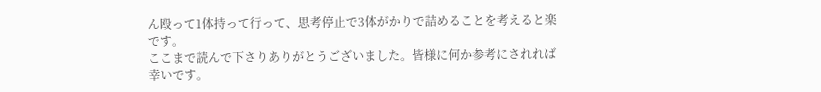ん殴って1体持って行って、思考停止で3体がかりで詰めることを考えると楽です。
ここまで読んで下さりありがとうございました。皆様に何か参考にされれば幸いです。